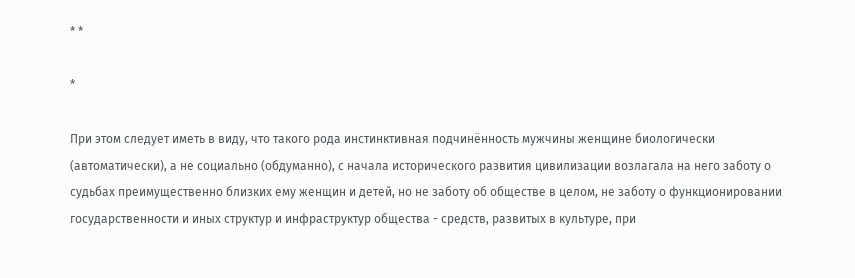* *

*

При этом следует иметь в виду, что такого рода инстинктивная подчинённость мужчины женщине биологически (автоматически), а не социально (обдуманно), с начала исторического развития цивилизации возлагала на него заботу о судьбах преимущественно близких ему женщин и детей, но не заботу об обществе в целом, не заботу о функционировании государственности и иных структур и инфраструктур общества - средств, развитых в культуре, при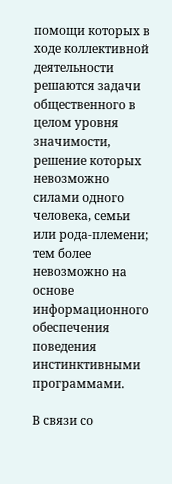помощи которых в ходе коллективной деятельности решаются задачи общественного в целом уровня значимости, решение которых невозможно силами одного человека, семьи или рода-племени; тем более невозможно на основе информационного обеспечения поведения инстинктивными программами.

В связи со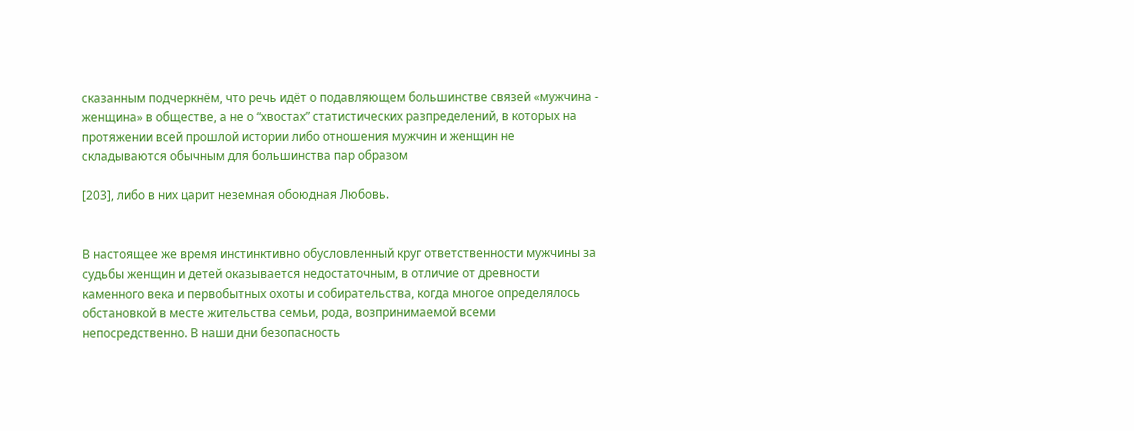сказанным подчеркнём, что речь идёт о подавляющем большинстве связей «мужчина - женщина» в обществе, а не о “хвостах” статистических разпределений, в которых на протяжении всей прошлой истории либо отношения мужчин и женщин не складываются обычным для большинства пар образом

[203], либо в них царит неземная обоюдная Любовь.


В настоящее же время инстинктивно обусловленный круг ответственности мужчины за судьбы женщин и детей оказывается недостаточным, в отличие от древности каменного века и первобытных охоты и собирательства, когда многое определялось обстановкой в месте жительства семьи, рода, возпринимаемой всеми непосредственно. В наши дни безопасность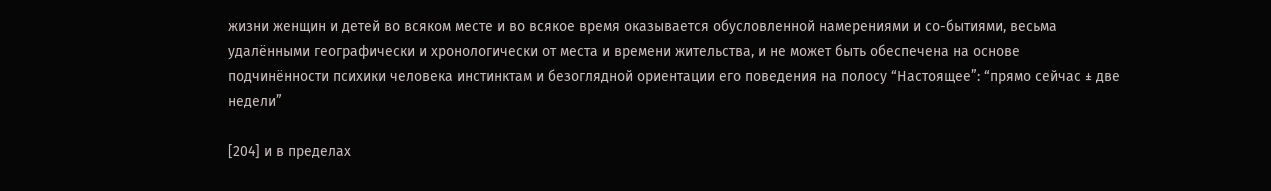жизни женщин и детей во всяком месте и во всякое время оказывается обусловленной намерениями и со-бытиями, весьма удалёнными географически и хронологически от места и времени жительства, и не может быть обеспечена на основе подчинённости психики человека инстинктам и безоглядной ориентации его поведения на полосу “Настоящее”: “прямо сейчас ± две недели”

[204] и в пределах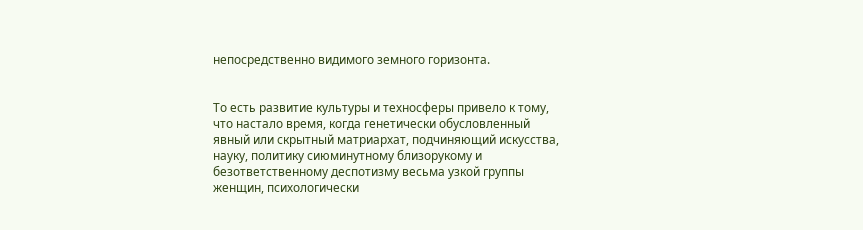непосредственно видимого земного горизонта.


То есть развитие культуры и техносферы привело к тому, что настало время, когда генетически обусловленный явный или скрытный матриархат, подчиняющий искусства, науку, политику сиюминутному близорукому и безответственному деспотизму весьма узкой группы женщин, психологически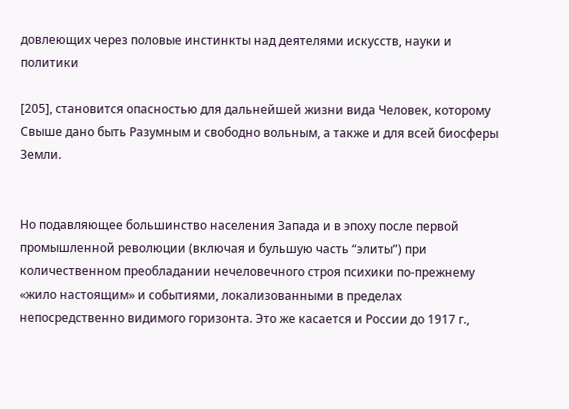довлеющих через половые инстинкты над деятелями искусств, науки и политики

[205], становится опасностью для дальнейшей жизни вида Человек, которому Свыше дано быть Разумным и свободно вольным, а также и для всей биосферы Земли.


Но подавляющее большинство населения Запада и в эпоху после первой промышленной революции (включая и бульшую часть “элиты”) при количественном преобладании нечеловечного строя психики по-прежнему «жило настоящим» и событиями, локализованными в пределах непосредственно видимого горизонта. Это же касается и России до 1917 г.,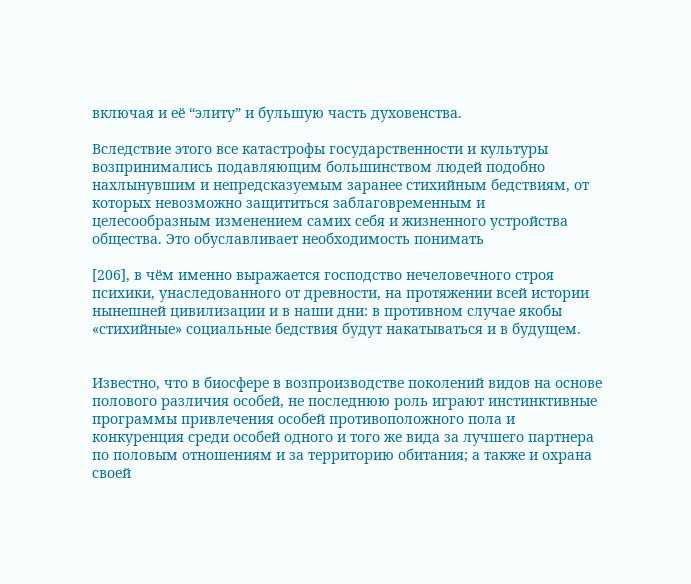включая и её “элиту” и бульшую часть духовенства.

Вследствие этого все катастрофы государственности и культуры возпринимались подавляющим большинством людей подобно нахлынувшим и непредсказуемым заранее стихийным бедствиям, от которых невозможно защититься заблаговременным и целесообразным изменением самих себя и жизненного устройства общества. Это обуславливает необходимость понимать

[206], в чём именно выражается господство нечеловечного строя психики, унаследованного от древности, на протяжении всей истории нынешней цивилизации и в наши дни: в противном случае якобы «стихийные» социальные бедствия будут накатываться и в будущем.


Известно, что в биосфере в возпроизводстве поколений видов на основе полового различия особей, не последнюю роль играют инстинктивные программы привлечения особей противоположного пола и конкуренция среди особей одного и того же вида за лучшего партнера по половым отношениям и за территорию обитания; а также и охрана своей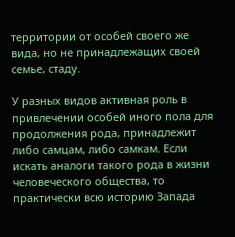территории от особей своего же вида, но не принадлежащих своей семье, стаду.

У разных видов активная роль в привлечении особей иного пола для продолжения рода, принадлежит либо самцам, либо самкам. Если искать аналоги такого рода в жизни человеческого общества, то практически всю историю Запада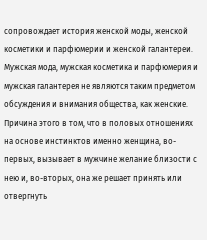сопровождает история женской моды, женской косметики и парфюмерии и женской галантереи. Мужская мода, мужская косметика и парфюмерия и мужская галантерея не являются таким предметом обсуждения и внимания общества, как женские. Причина этого в том, что в половых отношениях на основе инстинктов именно женщина, во-первых, вызывает в мужчине желание близости с нею и, во-вторых, она же решает принять или отвергнуть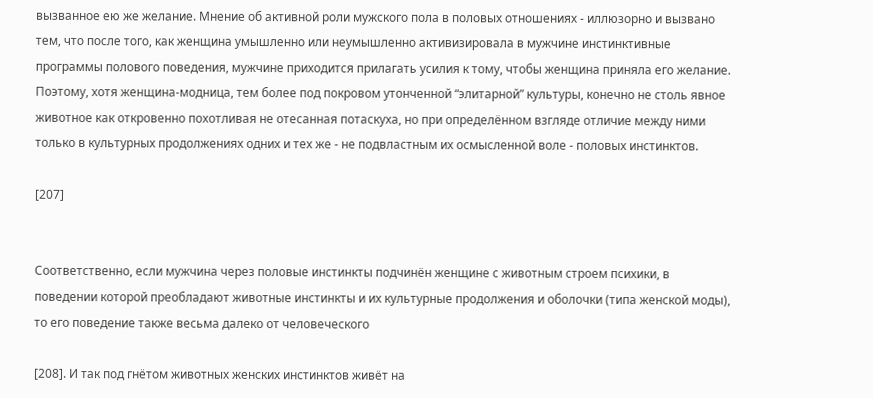вызванное ею же желание. Мнение об активной роли мужского пола в половых отношениях - иллюзорно и вызвано тем, что после того, как женщина умышленно или неумышленно активизировала в мужчине инстинктивные программы полового поведения, мужчине приходится прилагать усилия к тому, чтобы женщина приняла его желание. Поэтому, хотя женщина-модница, тем более под покровом утонченной “элитарной” культуры, конечно не столь явное животное как откровенно похотливая не отесанная потаскуха, но при определённом взгляде отличие между ними только в культурных продолжениях одних и тех же - не подвластным их осмысленной воле - половых инстинктов.

[207]


Соответственно, если мужчина через половые инстинкты подчинён женщине с животным строем психики, в поведении которой преобладают животные инстинкты и их культурные продолжения и оболочки (типа женской моды), то его поведение также весьма далеко от человеческого

[208]. И так под гнётом животных женских инстинктов живёт на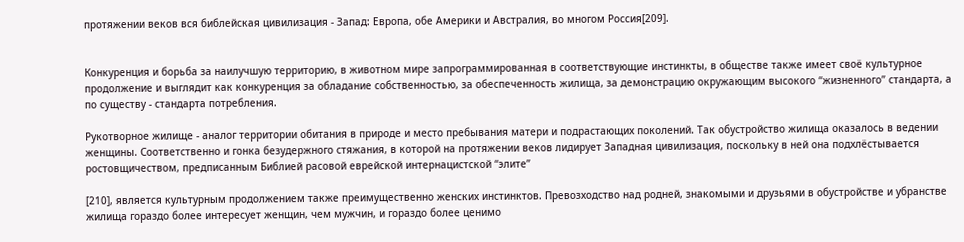протяжении веков вся библейская цивилизация - Запад: Европа, обе Америки и Австралия, во многом Россия[209].


Конкуренция и борьба за наилучшую территорию, в животном мире запрограммированная в соответствующие инстинкты, в обществе также имеет своё культурное продолжение и выглядит как конкуренция за обладание собственностью, за обеспеченность жилища, за демонстрацию окружающим высокого “жизненного” стандарта, а по существу - стандарта потребления.

Рукотворное жилище - аналог территории обитания в природе и место пребывания матери и подрастающих поколений. Так обустройство жилища оказалось в ведении женщины. Соответственно и гонка безудержного стяжания, в которой на протяжении веков лидирует Западная цивилизация, поскольку в ней она подхлёстывается ростовщичеством, предписанным Библией расовой еврейской интернацистской “элите”

[210], является культурным продолжением также преимущественно женских инстинктов. Превозходство над родней, знакомыми и друзьями в обустройстве и убранстве жилища гораздо более интересует женщин, чем мужчин, и гораздо более ценимо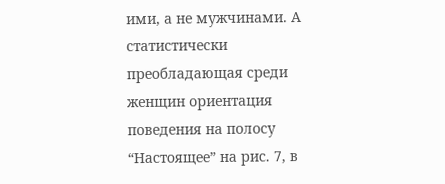ими, а не мужчинами. А статистически преобладающая среди женщин ориентация поведения на полосу “Настоящее” на рис. 7, в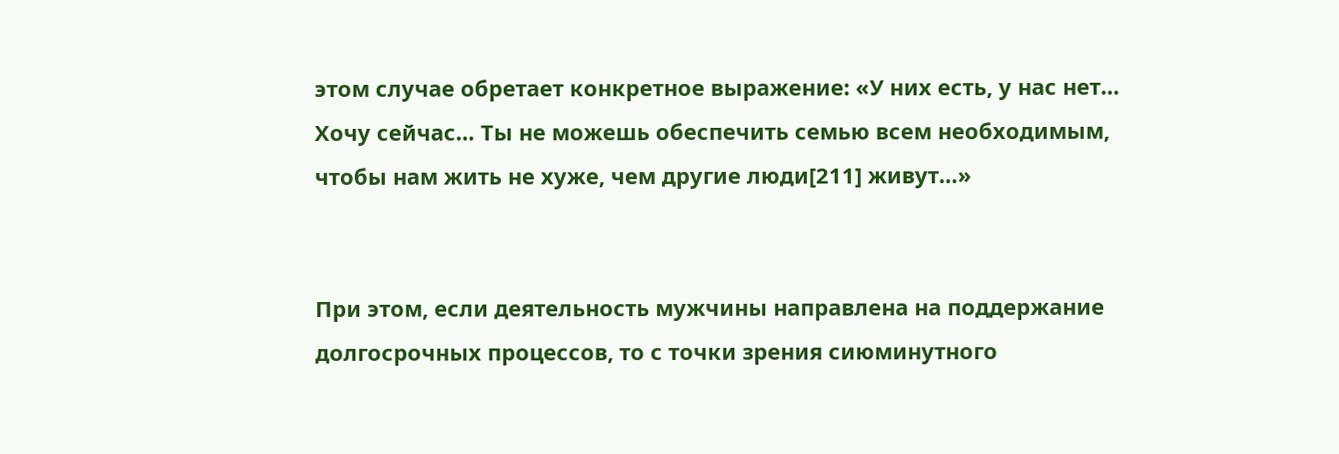этом случае обретает конкретное выражение: «У них есть, у нас нет… Хочу сейчас… Ты не можешь обеспечить семью всем необходимым, чтобы нам жить не хуже, чем другие люди[211] живут…»


При этом, если деятельность мужчины направлена на поддержание долгосрочных процессов, то с точки зрения сиюминутного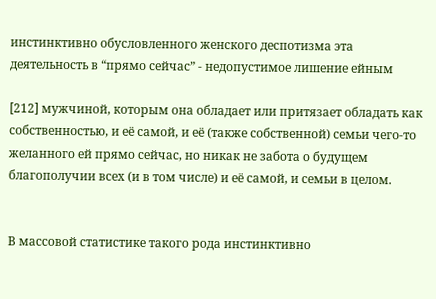инстинктивно обусловленного женского деспотизма эта деятельность в “прямо сейчас” - недопустимое лишение ейным

[212] мужчиной, которым она обладает или притязает обладать как собственностью, и её самой, и её (также собственной) семьи чего-то желанного ей прямо сейчас, но никак не забота о будущем благополучии всех (и в том числе) и её самой, и семьи в целом.


В массовой статистике такого рода инстинктивно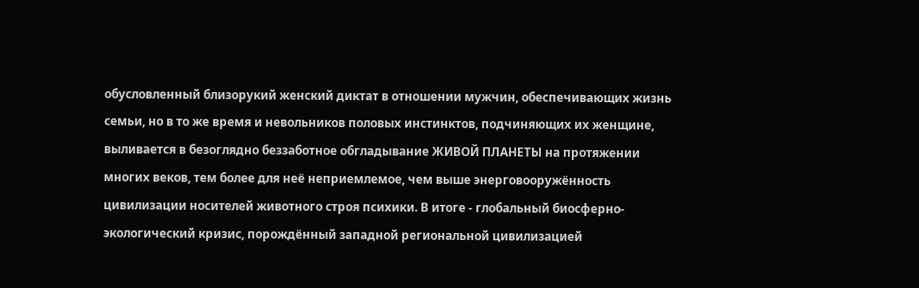обусловленный близорукий женский диктат в отношении мужчин, обеспечивающих жизнь семьи, но в то же время и невольников половых инстинктов, подчиняющих их женщине, выливается в безоглядно беззаботное обгладывание ЖИВОЙ ПЛАНЕТЫ на протяжении многих веков, тем более для неё неприемлемое, чем выше энерговооружённость цивилизации носителей животного строя психики. В итоге - глобальный биосферно-экологический кризис, порождённый западной региональной цивилизацией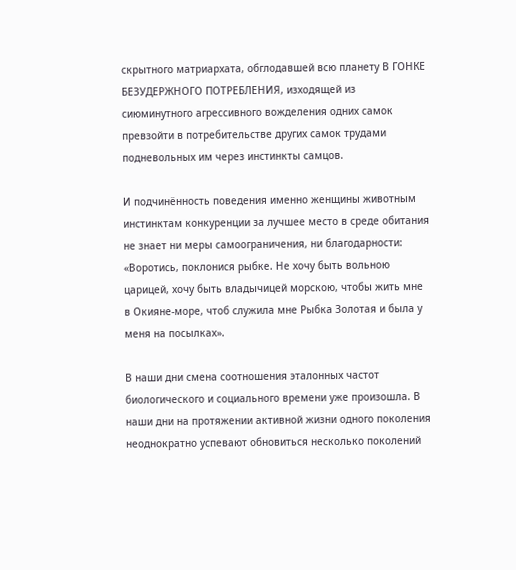скрытного матриархата, обглодавшей всю планету В ГОНКЕ БЕЗУДЕРЖНОГО ПОТРЕБЛЕНИЯ, изходящей из сиюминутного агрессивного вожделения одних самок превзойти в потребительстве других самок трудами подневольных им через инстинкты самцов.

И подчинённость поведения именно женщины животным инстинктам конкуренции за лучшее место в среде обитания не знает ни меры самоограничения, ни благодарности: «Воротись, поклонися рыбке. Не хочу быть вольною царицей, хочу быть владычицей морскою, чтобы жить мне в Окияне-море, чтоб служила мне Рыбка Золотая и была у меня на посылках».

В наши дни смена соотношения эталонных частот биологического и социального времени уже произошла. В наши дни на протяжении активной жизни одного поколения неоднократно успевают обновиться несколько поколений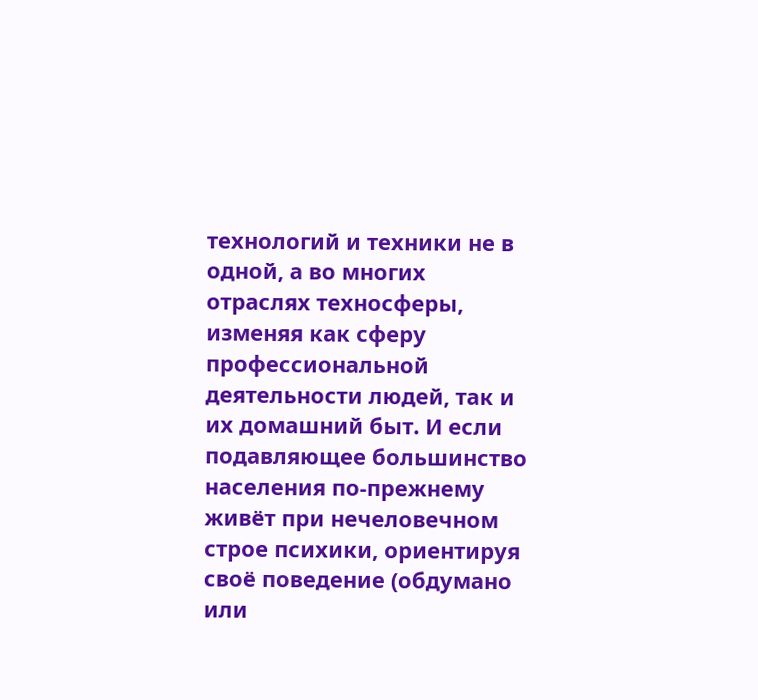технологий и техники не в одной, а во многих отраслях техносферы, изменяя как сферу профессиональной деятельности людей, так и их домашний быт. И если подавляющее большинство населения по-прежнему живёт при нечеловечном строе психики, ориентируя своё поведение (обдумано или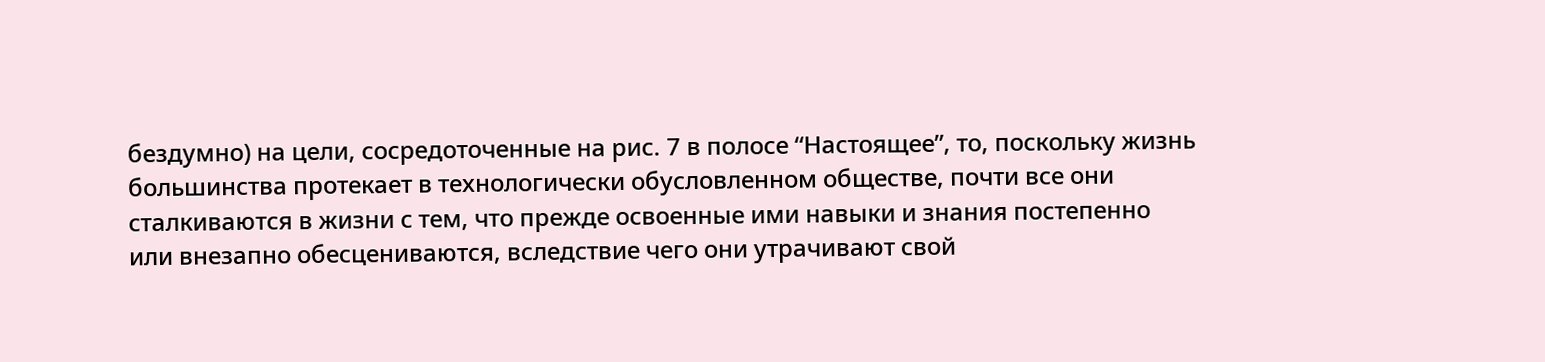бездумно) на цели, сосредоточенные на рис. 7 в полосе “Настоящее”, то, поскольку жизнь большинства протекает в технологически обусловленном обществе, почти все они сталкиваются в жизни с тем, что прежде освоенные ими навыки и знания постепенно или внезапно обесцениваются, вследствие чего они утрачивают свой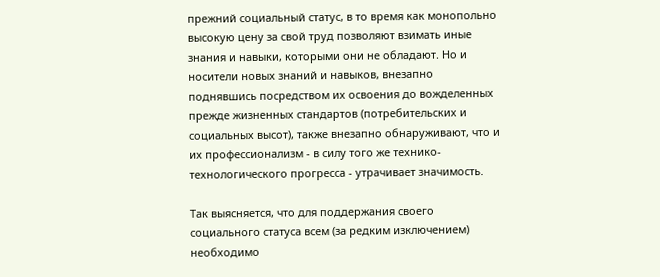прежний социальный статус, в то время как монопольно высокую цену за свой труд позволяют взимать иные знания и навыки, которыми они не обладают. Но и носители новых знаний и навыков, внезапно поднявшись посредством их освоения до вожделенных прежде жизненных стандартов (потребительских и социальных высот), также внезапно обнаруживают, что и их профессионализм - в силу того же технико-технологического прогресса - утрачивает значимость.

Так выясняется, что для поддержания своего социального статуса всем (за редким изключением) необходимо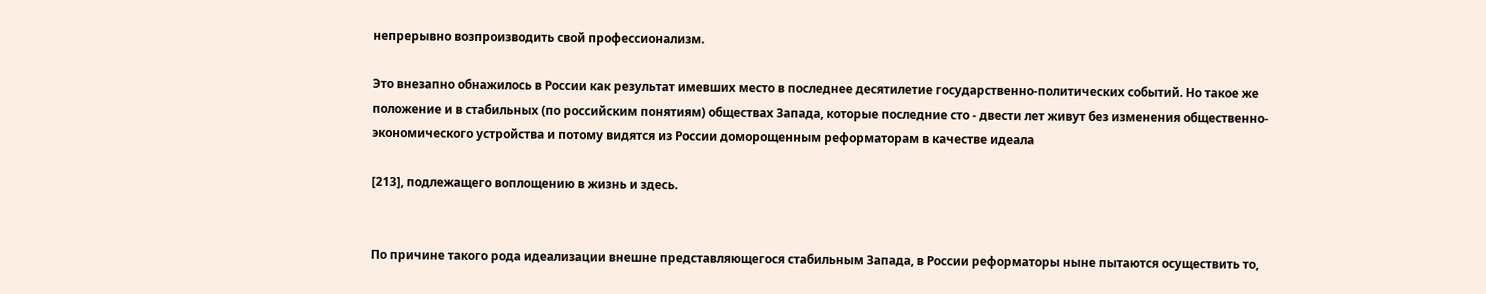непрерывно возпроизводить свой профессионализм.

Это внезапно обнажилось в России как результат имевших место в последнее десятилетие государственно-политических событий. Но такое же положение и в стабильных (по российским понятиям) обществах Запада, которые последние сто - двести лет живут без изменения общественно-экономического устройства и потому видятся из России доморощенным реформаторам в качестве идеала

[213], подлежащего воплощению в жизнь и здесь.


По причине такого рода идеализации внешне представляющегося стабильным Запада, в России реформаторы ныне пытаются осуществить то,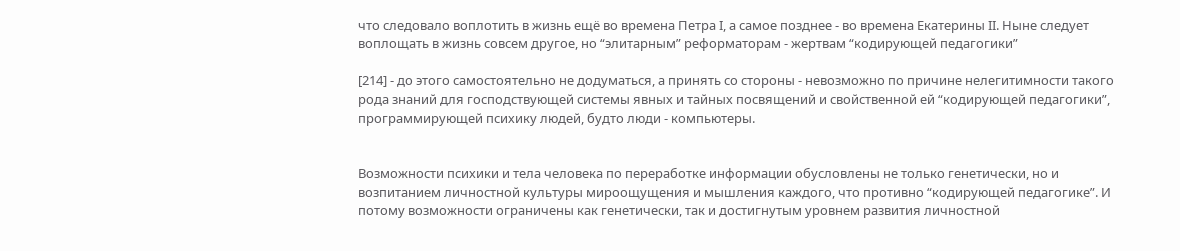что следовало воплотить в жизнь ещё во времена Петра I, а самое позднее - во времена Екатерины II. Ныне следует воплощать в жизнь совсем другое, но “элитарным” реформаторам - жертвам “кодирующей педагогики”

[214] - до этого самостоятельно не додуматься, а принять со стороны - невозможно по причине нелегитимности такого рода знаний для господствующей системы явных и тайных посвящений и свойственной ей “кодирующей педагогики”, программирующей психику людей, будто люди - компьютеры.


Возможности психики и тела человека по переработке информации обусловлены не только генетически, но и возпитанием личностной культуры мироощущения и мышления каждого, что противно “кодирующей педагогике”. И потому возможности ограничены как генетически, так и достигнутым уровнем развития личностной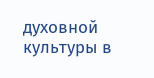духовной культуры в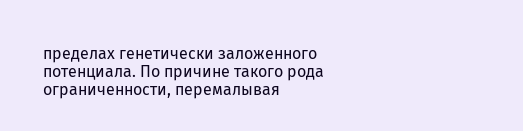пределах генетически заложенного потенциала. По причине такого рода ограниченности, перемалывая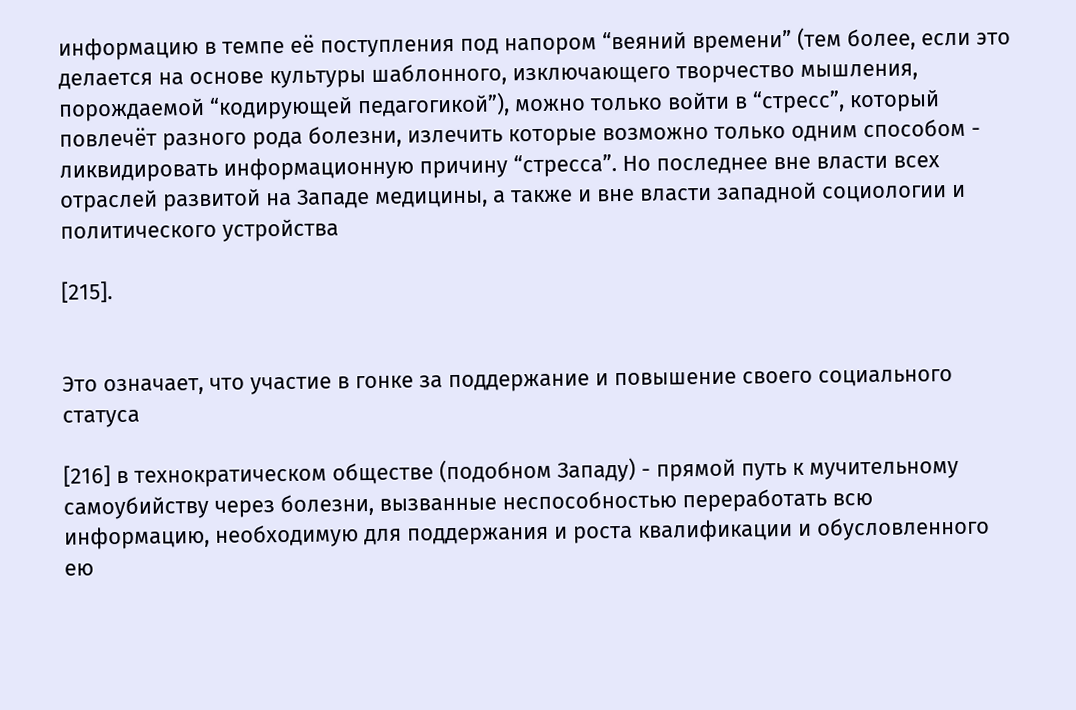информацию в темпе её поступления под напором “веяний времени” (тем более, если это делается на основе культуры шаблонного, изключающего творчество мышления, порождаемой “кодирующей педагогикой”), можно только войти в “стресс”, который повлечёт разного рода болезни, излечить которые возможно только одним способом - ликвидировать информационную причину “стресса”. Но последнее вне власти всех отраслей развитой на Западе медицины, а также и вне власти западной социологии и политического устройства

[215].


Это означает, что участие в гонке за поддержание и повышение своего социального статуса

[216] в технократическом обществе (подобном Западу) - прямой путь к мучительному самоубийству через болезни, вызванные неспособностью переработать всю информацию, необходимую для поддержания и роста квалификации и обусловленного ею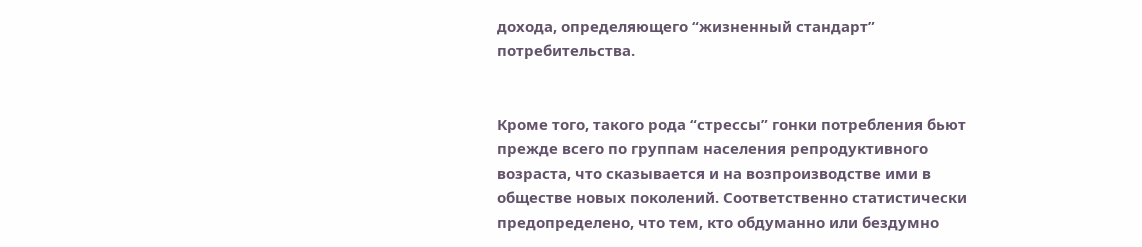дохода, определяющего “жизненный стандарт” потребительства.


Кроме того, такого рода “стрессы” гонки потребления бьют прежде всего по группам населения репродуктивного возраста, что сказывается и на возпроизводстве ими в обществе новых поколений. Соответственно статистически предопределено, что тем, кто обдуманно или бездумно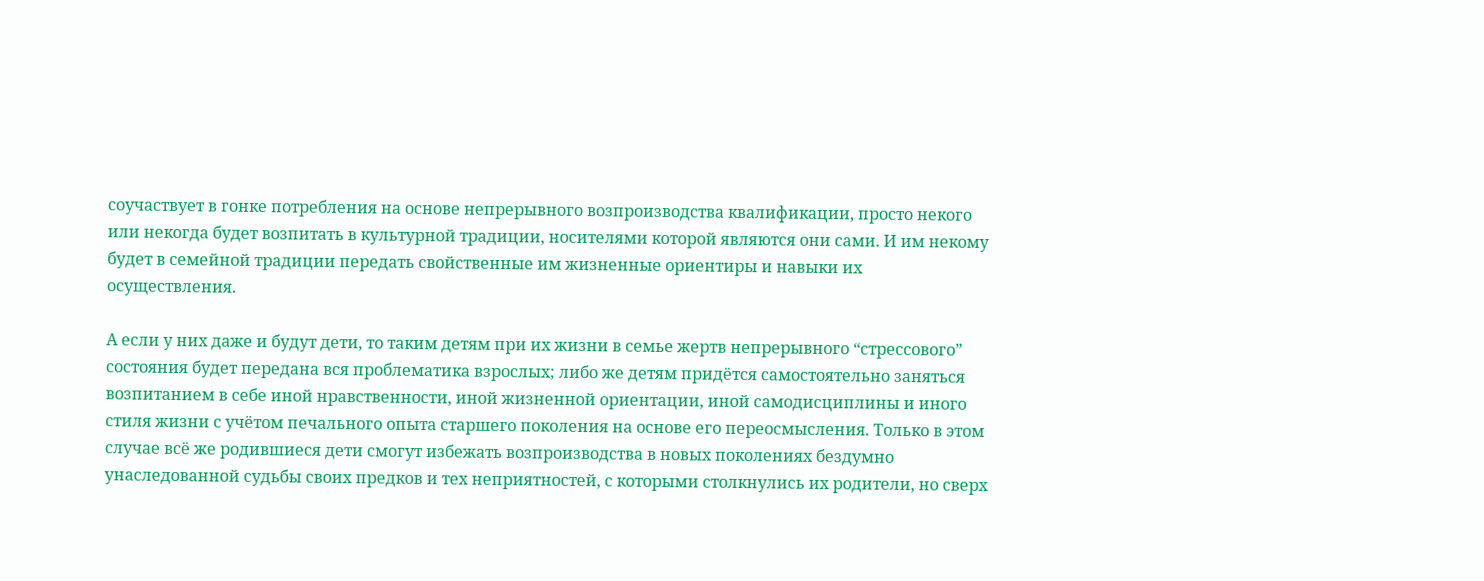соучаствует в гонке потребления на основе непрерывного возпроизводства квалификации, просто некого или некогда будет возпитать в культурной традиции, носителями которой являются они сами. И им некому будет в семейной традиции передать свойственные им жизненные ориентиры и навыки их осуществления.

А если у них даже и будут дети, то таким детям при их жизни в семье жертв непрерывного “стрессового” состояния будет передана вся проблематика взрослых; либо же детям придётся самостоятельно заняться возпитанием в себе иной нравственности, иной жизненной ориентации, иной самодисциплины и иного стиля жизни с учётом печального опыта старшего поколения на основе его переосмысления. Только в этом случае всё же родившиеся дети смогут избежать возпроизводства в новых поколениях бездумно унаследованной судьбы своих предков и тех неприятностей, с которыми столкнулись их родители, но сверх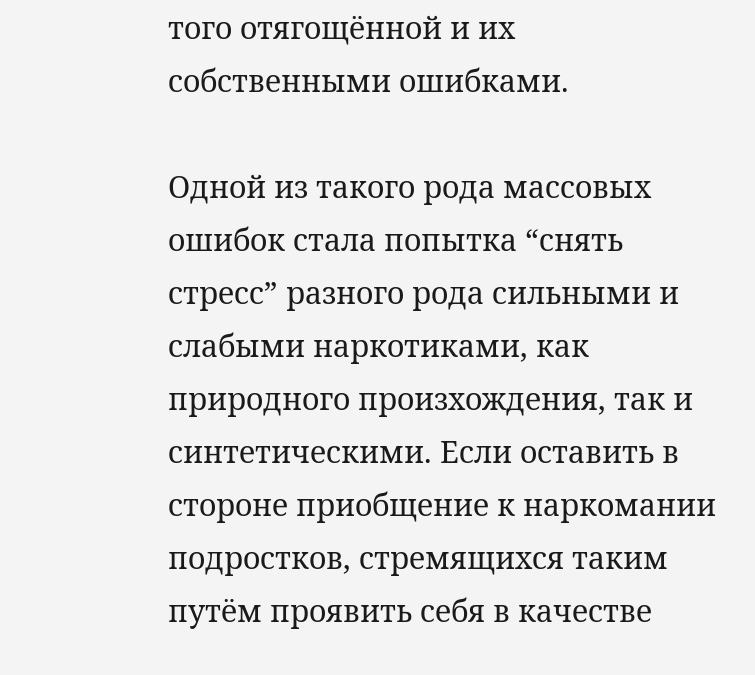того отягощённой и их собственными ошибками.

Одной из такого рода массовых ошибок стала попытка “снять стресс” разного рода сильными и слабыми наркотиками, как природного произхождения, так и синтетическими. Если оставить в стороне приобщение к наркомании подростков, стремящихся таким путём проявить себя в качестве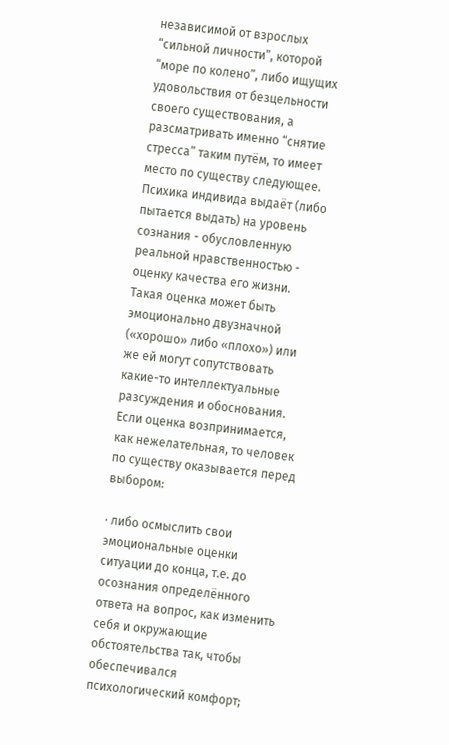независимой от взрослых “сильной личности”, которой “море по колено”, либо ищущих удовольствия от безцельности своего существования, а разсматривать именно “снятие стресса” таким путём, то имеет место по существу следующее. Психика индивида выдаёт (либо пытается выдать) на уровень сознания - обусловленную реальной нравственностью - оценку качества его жизни. Такая оценка может быть эмоционально двузначной («хорошо» либо «плохо») или же ей могут сопутствовать какие-то интеллектуальные разсуждения и обоснования. Если оценка возпринимается, как нежелательная, то человек по существу оказывается перед выбором:

· либо осмыслить свои эмоциональные оценки ситуации до конца, т.е. до осознания определённого ответа на вопрос, как изменить себя и окружающие обстоятельства так, чтобы обеспечивался психологический комфорт;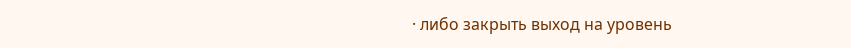· либо закрыть выход на уровень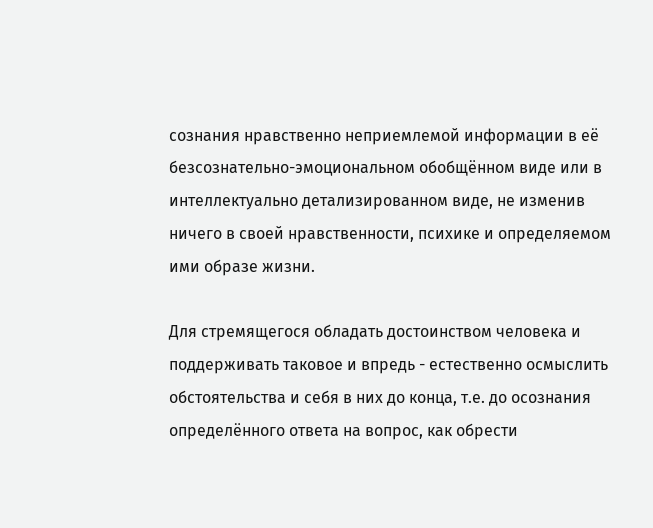сознания нравственно неприемлемой информации в её безсознательно-эмоциональном обобщённом виде или в интеллектуально детализированном виде, не изменив ничего в своей нравственности, психике и определяемом ими образе жизни.

Для стремящегося обладать достоинством человека и поддерживать таковое и впредь - естественно осмыслить обстоятельства и себя в них до конца, т.е. до осознания определённого ответа на вопрос, как обрести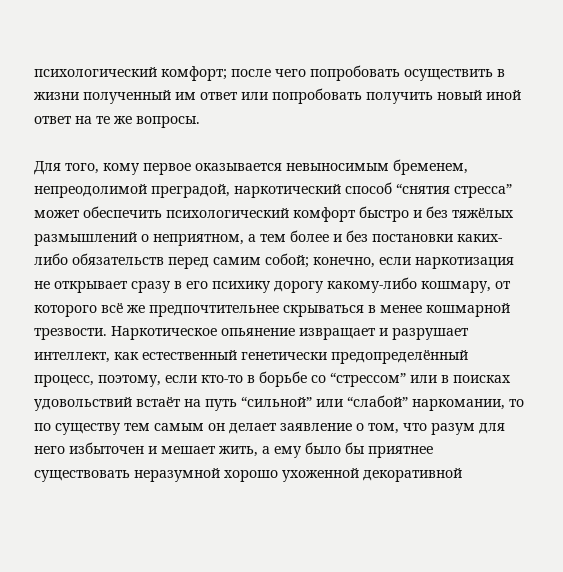психологический комфорт; после чего попробовать осуществить в жизни полученный им ответ или попробовать получить новый иной ответ на те же вопросы.

Для того, кому первое оказывается невыносимым бременем, непреодолимой преградой, наркотический способ “снятия стресса” может обеспечить психологический комфорт быстро и без тяжёлых размышлений о неприятном, а тем более и без постановки каких-либо обязательств перед самим собой; конечно, если наркотизация не открывает сразу в его психику дорогу какому-либо кошмару, от которого всё же предпочтительнее скрываться в менее кошмарной трезвости. Наркотическое опьянение извращает и разрушает интеллект, как естественный генетически предопределённый процесс, поэтому, если кто-то в борьбе со “стрессом” или в поисках удовольствий встаёт на путь “сильной” или “слабой” наркомании, то по существу тем самым он делает заявление о том, что разум для него избыточен и мешает жить, а ему было бы приятнее существовать неразумной хорошо ухоженной декоративной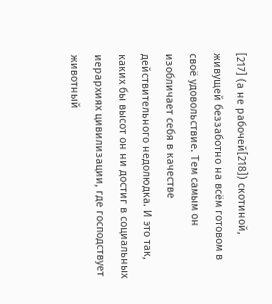[217] (а не рабочей[218]) скотиной, живущей беззаботно на всём готовом в своё удовольствие. Тем самым он изобличает себя в качестве действительного недолюдка. И это так, каких бы высот он ни достиг в социальных иерархиях цивилизации, где господствует животный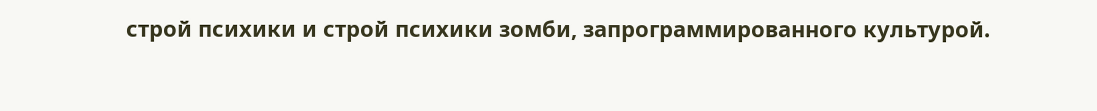строй психики и строй психики зомби, запрограммированного культурой.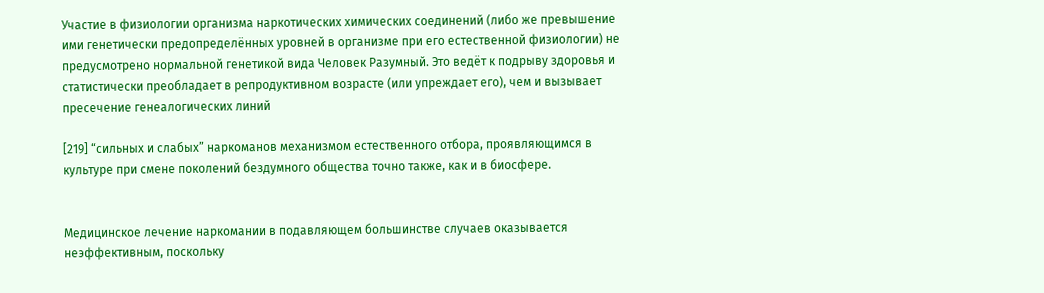Участие в физиологии организма наркотических химических соединений (либо же превышение ими генетически предопределённых уровней в организме при его естественной физиологии) не предусмотрено нормальной генетикой вида Человек Разумный. Это ведёт к подрыву здоровья и статистически преобладает в репродуктивном возрасте (или упреждает его), чем и вызывает пресечение генеалогических линий

[219] “сильных и слабых” наркоманов механизмом естественного отбора, проявляющимся в культуре при смене поколений бездумного общества точно также, как и в биосфере.


Медицинское лечение наркомании в подавляющем большинстве случаев оказывается неэффективным, поскольку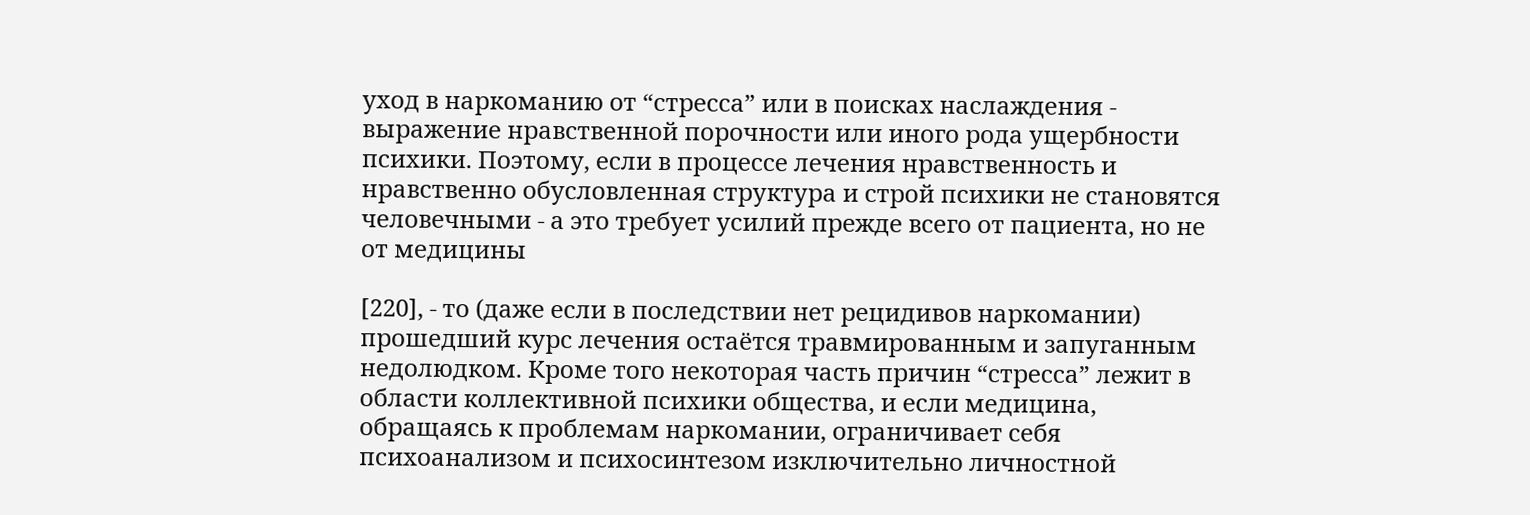уход в наркоманию от “стресса” или в поисках наслаждения - выражение нравственной порочности или иного рода ущербности психики. Поэтому, если в процессе лечения нравственность и нравственно обусловленная структура и строй психики не становятся человечными - а это требует усилий прежде всего от пациента, но не от медицины

[220], - то (даже если в последствии нет рецидивов наркомании) прошедший курс лечения остаётся травмированным и запуганным недолюдком. Кроме того некоторая часть причин “стресса” лежит в области коллективной психики общества, и если медицина, обращаясь к проблемам наркомании, ограничивает себя психоанализом и психосинтезом изключительно личностной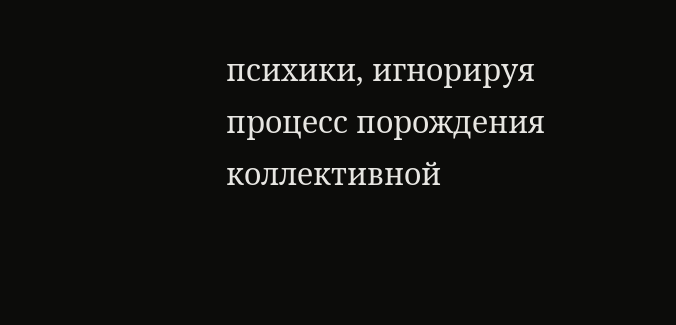психики, игнорируя процесс порождения коллективной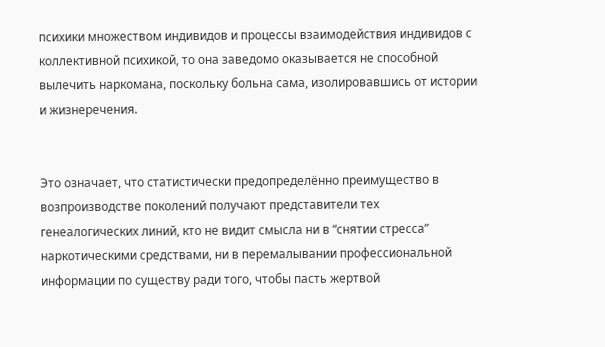психики множеством индивидов и процессы взаимодействия индивидов с коллективной психикой, то она заведомо оказывается не способной вылечить наркомана, поскольку больна сама, изолировавшись от истории и жизнеречения.


Это означает, что статистически предопределённо преимущество в возпроизводстве поколений получают представители тех генеалогических линий, кто не видит смысла ни в “снятии стресса” наркотическими средствами, ни в перемалывании профессиональной информации по существу ради того, чтобы пасть жертвой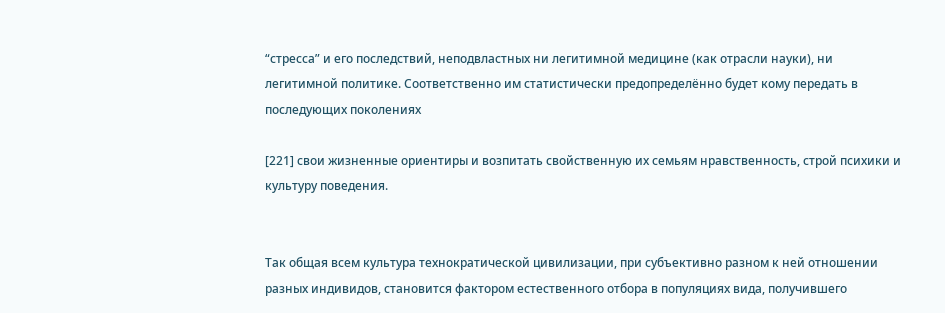“стресса” и его последствий, неподвластных ни легитимной медицине (как отрасли науки), ни легитимной политике. Соответственно им статистически предопределённо будет кому передать в последующих поколениях

[221] свои жизненные ориентиры и возпитать свойственную их семьям нравственность, строй психики и культуру поведения.


Так общая всем культура технократической цивилизации, при субъективно разном к ней отношении разных индивидов, становится фактором естественного отбора в популяциях вида, получившего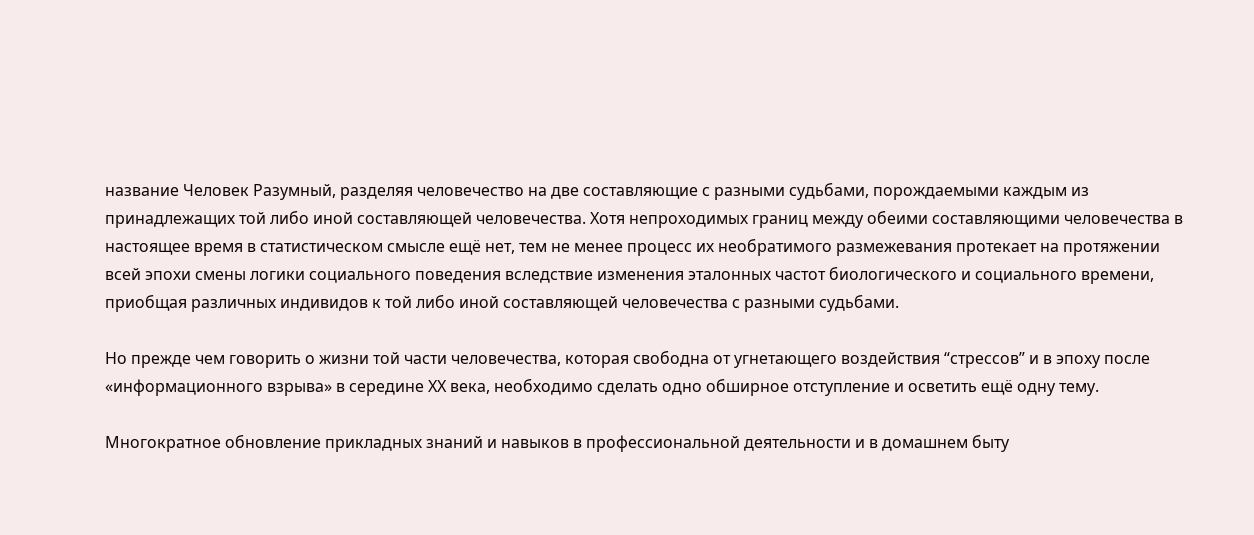название Человек Разумный, разделяя человечество на две составляющие с разными судьбами, порождаемыми каждым из принадлежащих той либо иной составляющей человечества. Хотя непроходимых границ между обеими составляющими человечества в настоящее время в статистическом смысле ещё нет, тем не менее процесс их необратимого размежевания протекает на протяжении всей эпохи смены логики социального поведения вследствие изменения эталонных частот биологического и социального времени, приобщая различных индивидов к той либо иной составляющей человечества с разными судьбами.

Но прежде чем говорить о жизни той части человечества, которая свободна от угнетающего воздействия “стрессов” и в эпоху после «информационного взрыва» в середине ХХ века, необходимо сделать одно обширное отступление и осветить ещё одну тему.

Многократное обновление прикладных знаний и навыков в профессиональной деятельности и в домашнем быту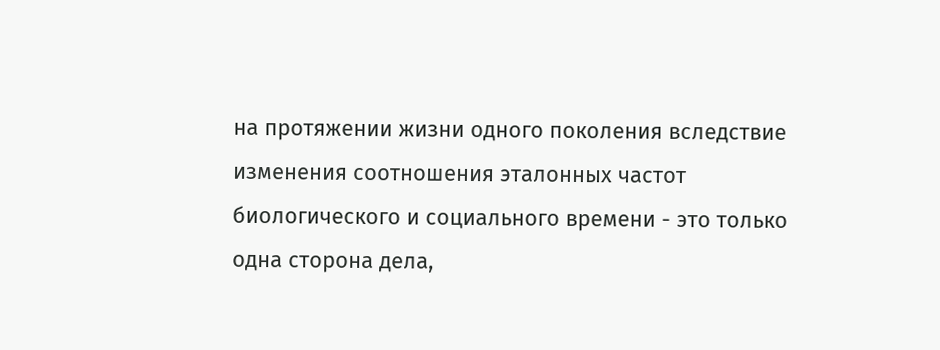на протяжении жизни одного поколения вследствие изменения соотношения эталонных частот биологического и социального времени - это только одна сторона дела,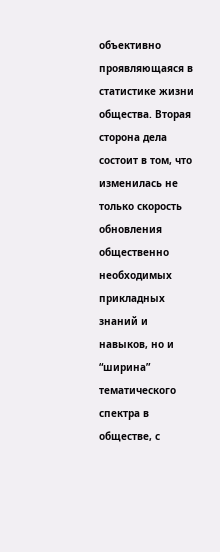объективно проявляющаяся в статистике жизни общества. Вторая сторона дела состоит в том, что изменилась не только скорость обновления общественно необходимых прикладных знаний и навыков, но и “ширина” тематического спектра в обществе, с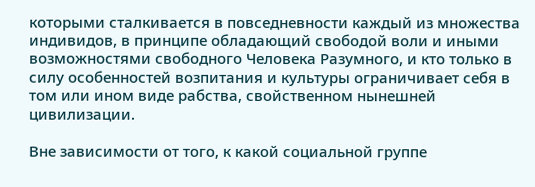которыми сталкивается в повседневности каждый из множества индивидов, в принципе обладающий свободой воли и иными возможностями свободного Человека Разумного, и кто только в силу особенностей возпитания и культуры ограничивает себя в том или ином виде рабства, свойственном нынешней цивилизации.

Вне зависимости от того, к какой социальной группе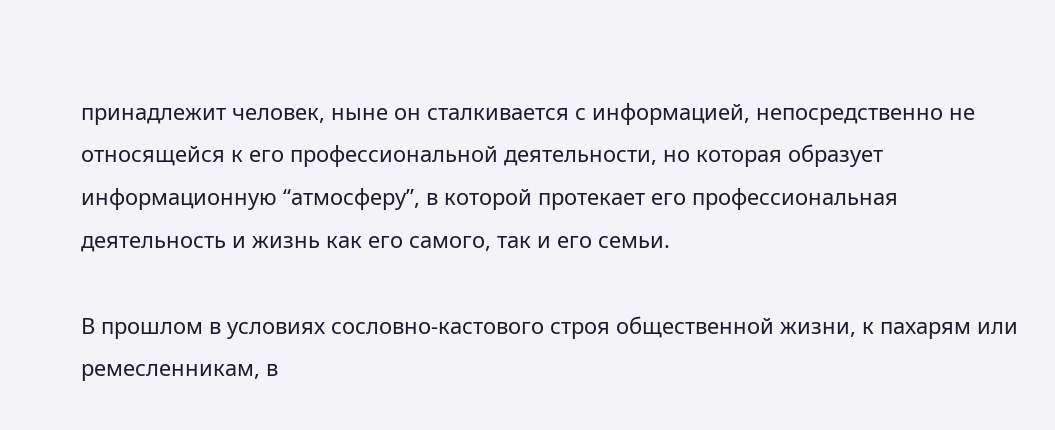принадлежит человек, ныне он сталкивается с информацией, непосредственно не относящейся к его профессиональной деятельности, но которая образует информационную “атмосферу”, в которой протекает его профессиональная деятельность и жизнь как его самого, так и его семьи.

В прошлом в условиях сословно-кастового строя общественной жизни, к пахарям или ремесленникам, в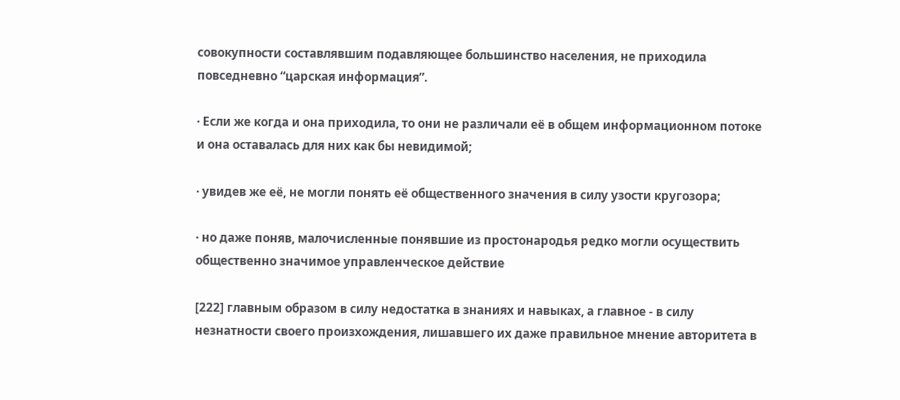совокупности составлявшим подавляющее большинство населения, не приходила повседневно “царская информация”.

· Если же когда и она приходила, то они не различали её в общем информационном потоке и она оставалась для них как бы невидимой;

· увидев же её, не могли понять её общественного значения в силу узости кругозора;

· но даже поняв, малочисленные понявшие из простонародья редко могли осуществить общественно значимое управленческое действие

[222] главным образом в силу недостатка в знаниях и навыках, а главное - в силу незнатности своего произхождения, лишавшего их даже правильное мнение авторитета в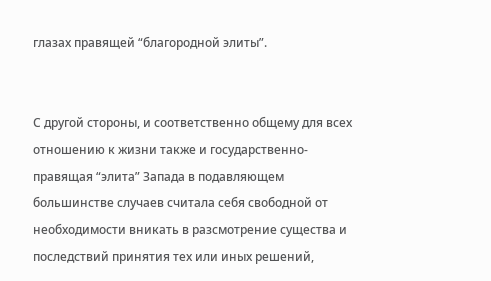глазах правящей “благородной элиты”.


С другой стороны, и соответственно общему для всех отношению к жизни также и государственно-правящая “элита” Запада в подавляющем большинстве случаев считала себя свободной от необходимости вникать в разсмотрение существа и последствий принятия тех или иных решений,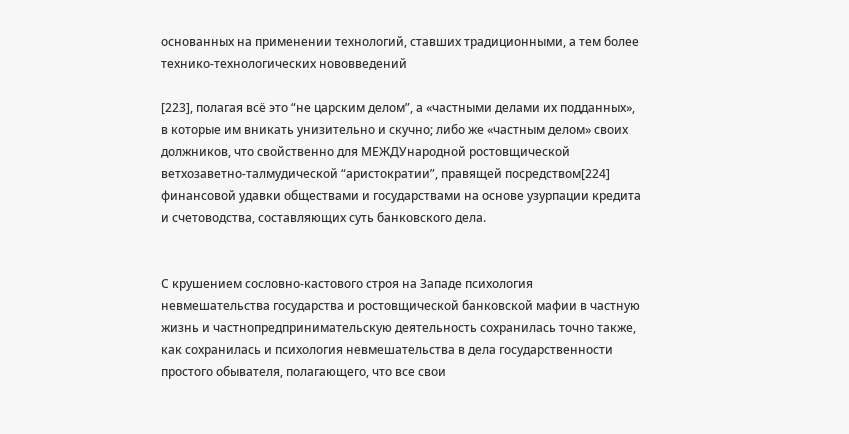основанных на применении технологий, ставших традиционными, а тем более технико-технологических нововведений

[223], полагая всё это “не царским делом”, а «частными делами их подданных», в которые им вникать унизительно и скучно; либо же «частным делом» своих должников, что свойственно для МЕЖДУнародной ростовщической ветхозаветно-талмудической “аристократии”, правящей посредством[224] финансовой удавки обществами и государствами на основе узурпации кредита и счетоводства, составляющих суть банковского дела.


С крушением сословно-кастового строя на Западе психология невмешательства государства и ростовщической банковской мафии в частную жизнь и частнопредпринимательскую деятельность сохранилась точно также, как сохранилась и психология невмешательства в дела государственности простого обывателя, полагающего, что все свои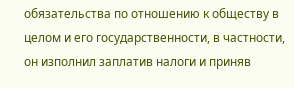обязательства по отношению к обществу в целом и его государственности, в частности, он изполнил заплатив налоги и приняв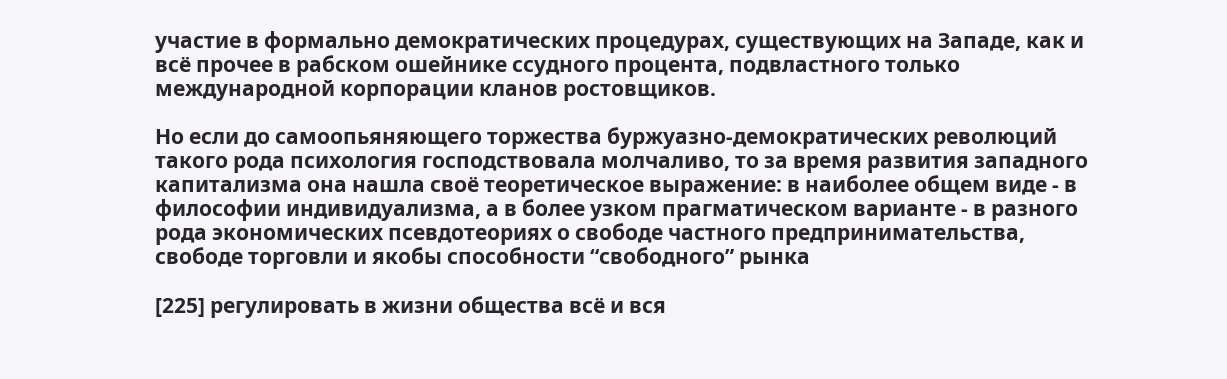участие в формально демократических процедурах, существующих на Западе, как и всё прочее в рабском ошейнике ссудного процента, подвластного только международной корпорации кланов ростовщиков.

Но если до самоопьяняющего торжества буржуазно-демократических революций такого рода психология господствовала молчаливо, то за время развития западного капитализма она нашла своё теоретическое выражение: в наиболее общем виде - в философии индивидуализма, а в более узком прагматическом варианте - в разного рода экономических псевдотеориях о свободе частного предпринимательства, свободе торговли и якобы способности “свободного” рынка

[225] регулировать в жизни общества всё и вся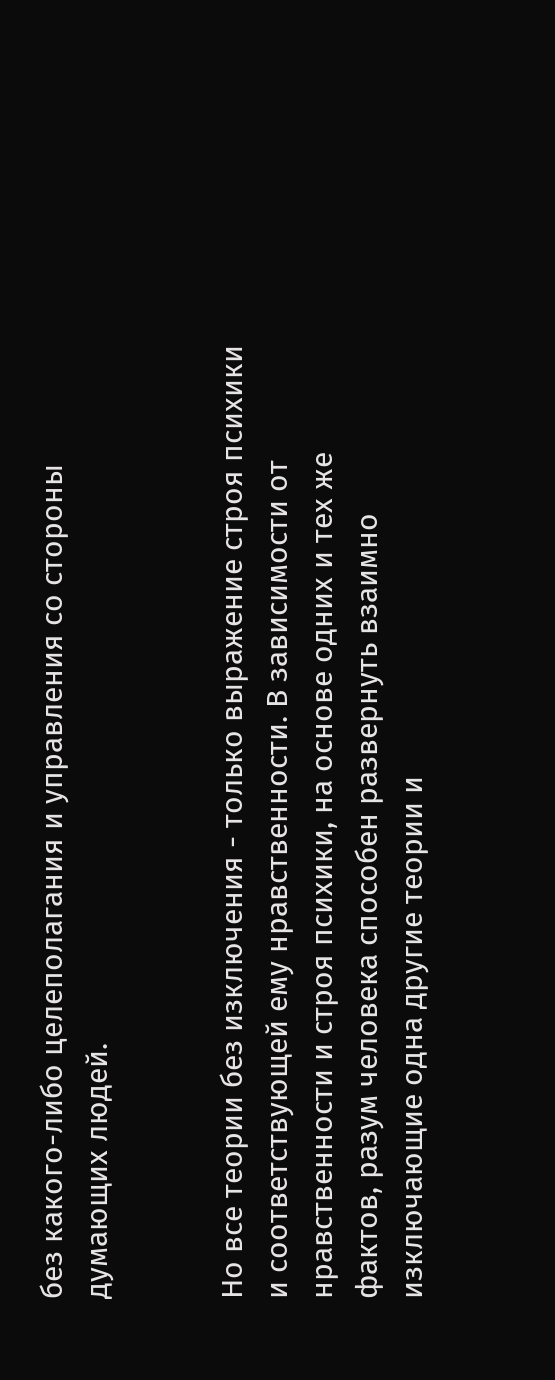без какого-либо целеполагания и управления со стороны думающих людей.


Но все теории без изключения - только выражение строя психики и соответствующей ему нравственности. В зависимости от нравственности и строя психики, на основе одних и тех же фактов, разум человека способен развернуть взаимно изключающие одна другие теории и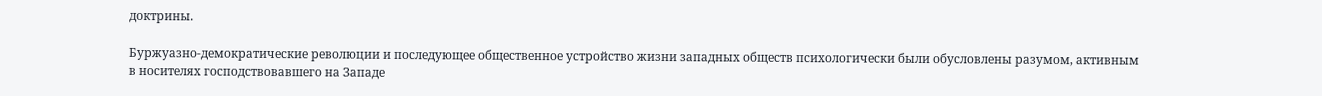доктрины.

Буржуазно-демократические революции и последующее общественное устройство жизни западных обществ психологически были обусловлены разумом, активным в носителях господствовавшего на Западе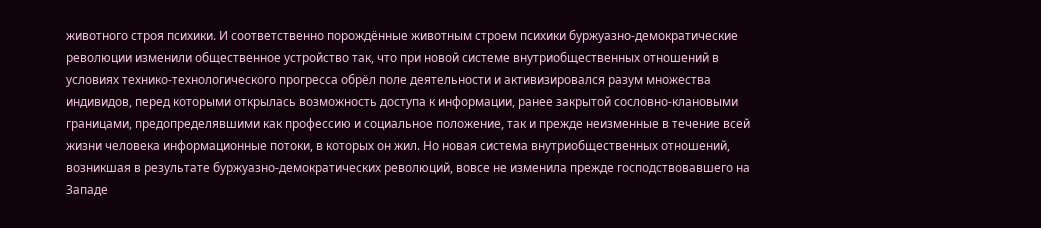животного строя психики. И соответственно порождённые животным строем психики буржуазно-демократические революции изменили общественное устройство так, что при новой системе внутриобщественных отношений в условиях технико-технологического прогресса обрёл поле деятельности и активизировался разум множества индивидов, перед которыми открылась возможность доступа к информации, ранее закрытой сословно-клановыми границами, предопределявшими как профессию и социальное положение, так и прежде неизменные в течение всей жизни человека информационные потоки, в которых он жил. Но новая система внутриобщественных отношений, возникшая в результате буржуазно-демократических революций, вовсе не изменила прежде господствовавшего на Западе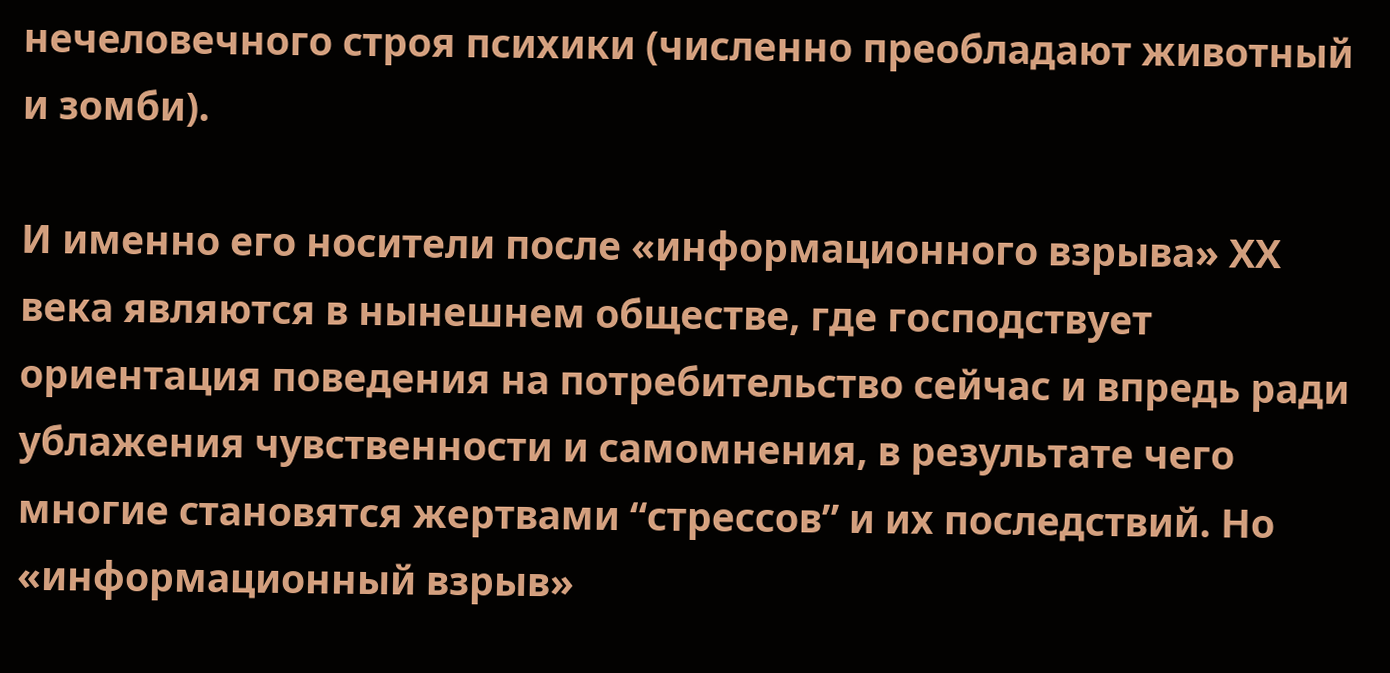нечеловечного строя психики (численно преобладают животный и зомби).

И именно его носители после «информационного взрыва» ХХ века являются в нынешнем обществе, где господствует ориентация поведения на потребительство сейчас и впредь ради ублажения чувственности и самомнения, в результате чего многие становятся жертвами “стрессов” и их последствий. Но «информационный взрыв»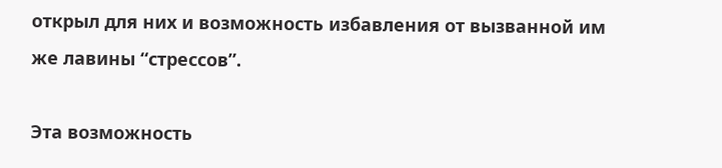открыл для них и возможность избавления от вызванной им же лавины “стрессов”.

Эта возможность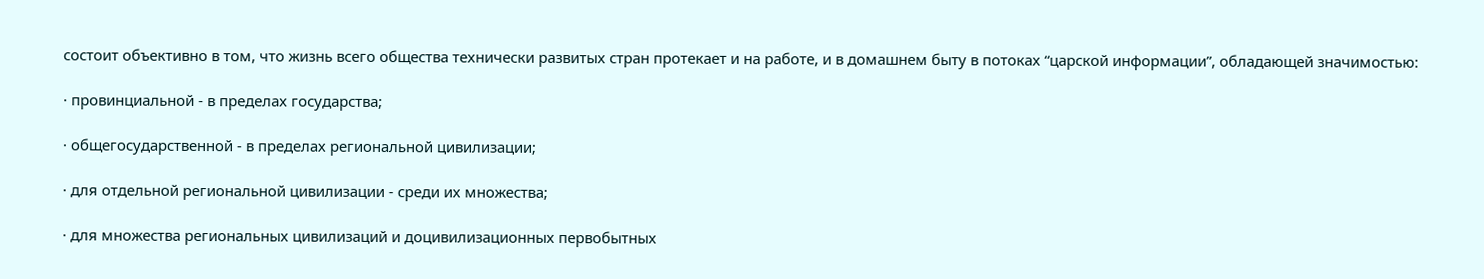состоит объективно в том, что жизнь всего общества технически развитых стран протекает и на работе, и в домашнем быту в потоках “царской информации”, обладающей значимостью:

· провинциальной - в пределах государства;

· общегосударственной - в пределах региональной цивилизации;

· для отдельной региональной цивилизации - среди их множества;

· для множества региональных цивилизаций и доцивилизационных первобытных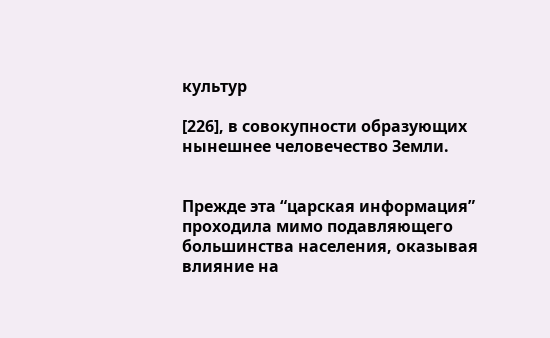культур

[226], в совокупности образующих нынешнее человечество Земли.


Прежде эта “царская информация” проходила мимо подавляющего большинства населения, оказывая влияние на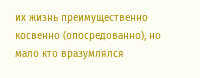их жизнь преимущественно косвенно (опосредованно), но мало кто вразумлялся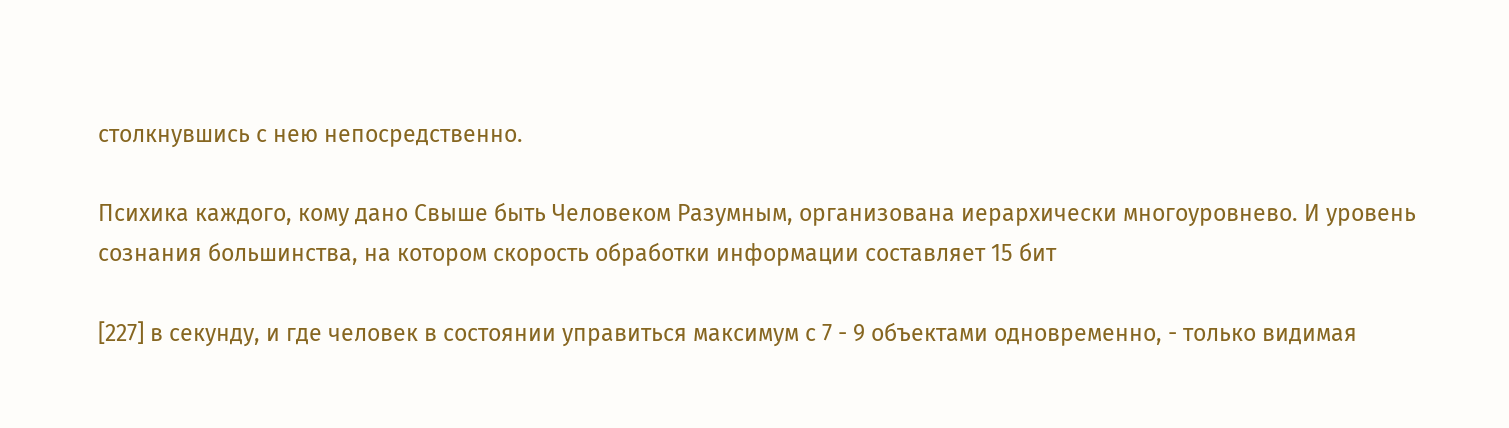столкнувшись с нею непосредственно.

Психика каждого, кому дано Свыше быть Человеком Разумным, организована иерархически многоуровнево. И уровень сознания большинства, на котором скорость обработки информации составляет 15 бит

[227] в секунду, и где человек в состоянии управиться максимум с 7 - 9 объектами одновременно, - только видимая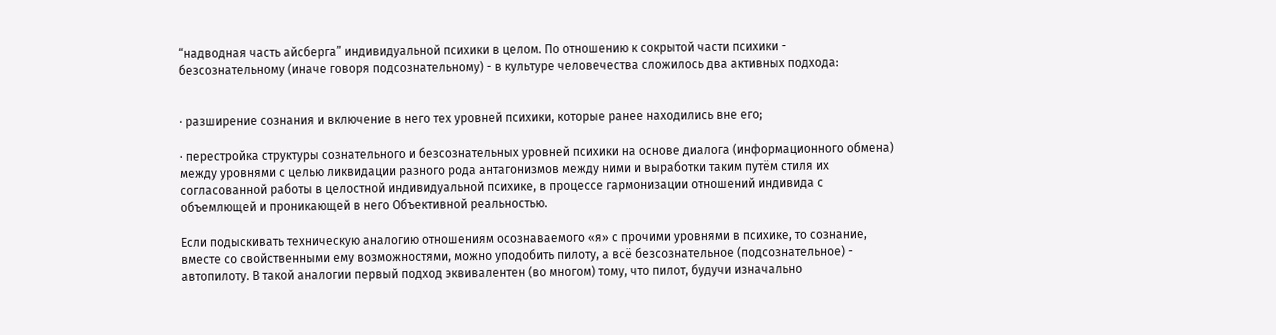“надводная часть айсберга” индивидуальной психики в целом. По отношению к сокрытой части психики - безсознательному (иначе говоря подсознательному) - в культуре человечества сложилось два активных подхода:


· разширение сознания и включение в него тех уровней психики, которые ранее находились вне его;

· перестройка структуры сознательного и безсознательных уровней психики на основе диалога (информационного обмена) между уровнями с целью ликвидации разного рода антагонизмов между ними и выработки таким путём стиля их согласованной работы в целостной индивидуальной психике, в процессе гармонизации отношений индивида с объемлющей и проникающей в него Объективной реальностью.

Если подыскивать техническую аналогию отношениям осознаваемого «я» с прочими уровнями в психике, то сознание, вместе со свойственными ему возможностями, можно уподобить пилоту, а всё безсознательное (подсознательное) - автопилоту. В такой аналогии первый подход эквивалентен (во многом) тому, что пилот, будучи изначально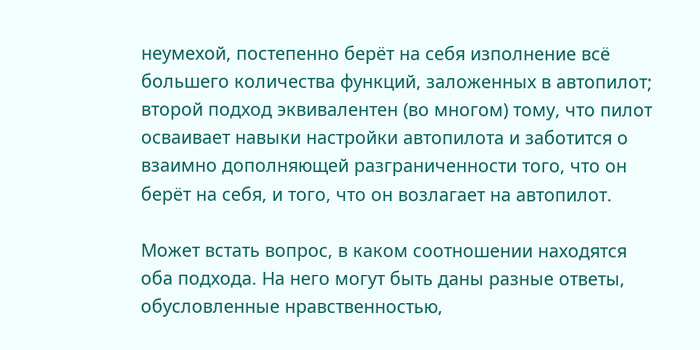неумехой, постепенно берёт на себя изполнение всё большего количества функций, заложенных в автопилот; второй подход эквивалентен (во многом) тому, что пилот осваивает навыки настройки автопилота и заботится о взаимно дополняющей разграниченности того, что он берёт на себя, и того, что он возлагает на автопилот.

Может встать вопрос, в каком соотношении находятся оба подхода. На него могут быть даны разные ответы, обусловленные нравственностью,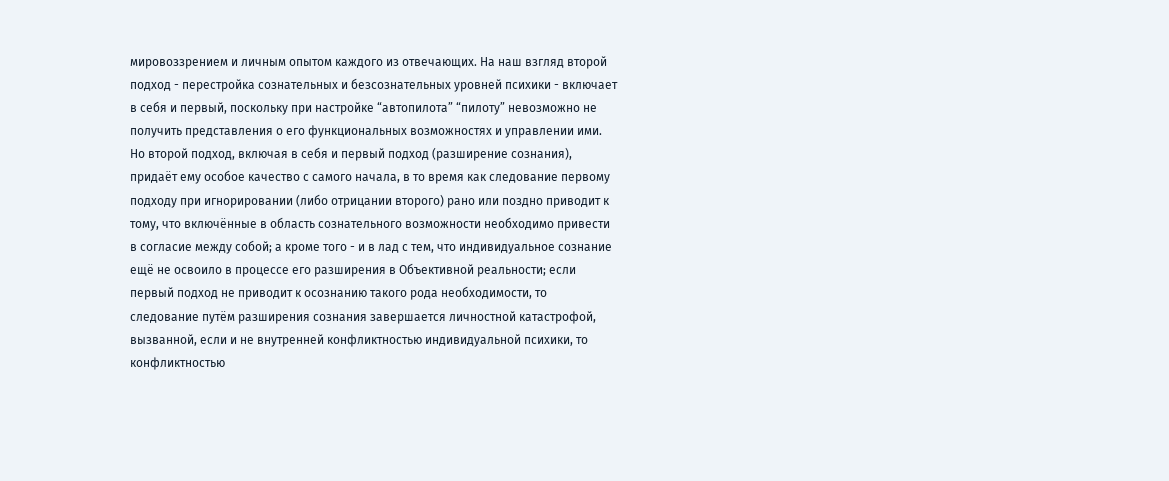мировоззрением и личным опытом каждого из отвечающих. На наш взгляд второй подход - перестройка сознательных и безсознательных уровней психики - включает в себя и первый, поскольку при настройке “автопилота” “пилоту” невозможно не получить представления о его функциональных возможностях и управлении ими. Но второй подход, включая в себя и первый подход (разширение сознания), придаёт ему особое качество с самого начала, в то время как следование первому подходу при игнорировании (либо отрицании второго) рано или поздно приводит к тому, что включённые в область сознательного возможности необходимо привести в согласие между собой; а кроме того - и в лад с тем, что индивидуальное сознание ещё не освоило в процессе его разширения в Объективной реальности; если первый подход не приводит к осознанию такого рода необходимости, то следование путём разширения сознания завершается личностной катастрофой, вызванной, если и не внутренней конфликтностью индивидуальной психики, то конфликтностью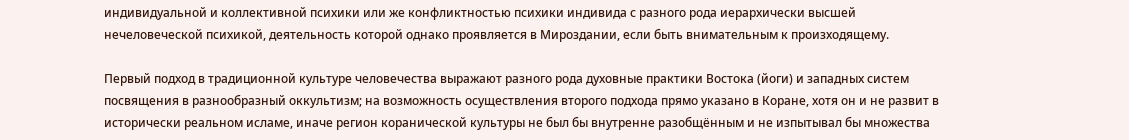индивидуальной и коллективной психики или же конфликтностью психики индивида с разного рода иерархически высшей нечеловеческой психикой, деятельность которой однако проявляется в Мироздании, если быть внимательным к произходящему.

Первый подход в традиционной культуре человечества выражают разного рода духовные практики Востока (йоги) и западных систем посвящения в разнообразный оккультизм; на возможность осуществления второго подхода прямо указано в Коране, хотя он и не развит в исторически реальном исламе, иначе регион коранической культуры не был бы внутренне разобщённым и не изпытывал бы множества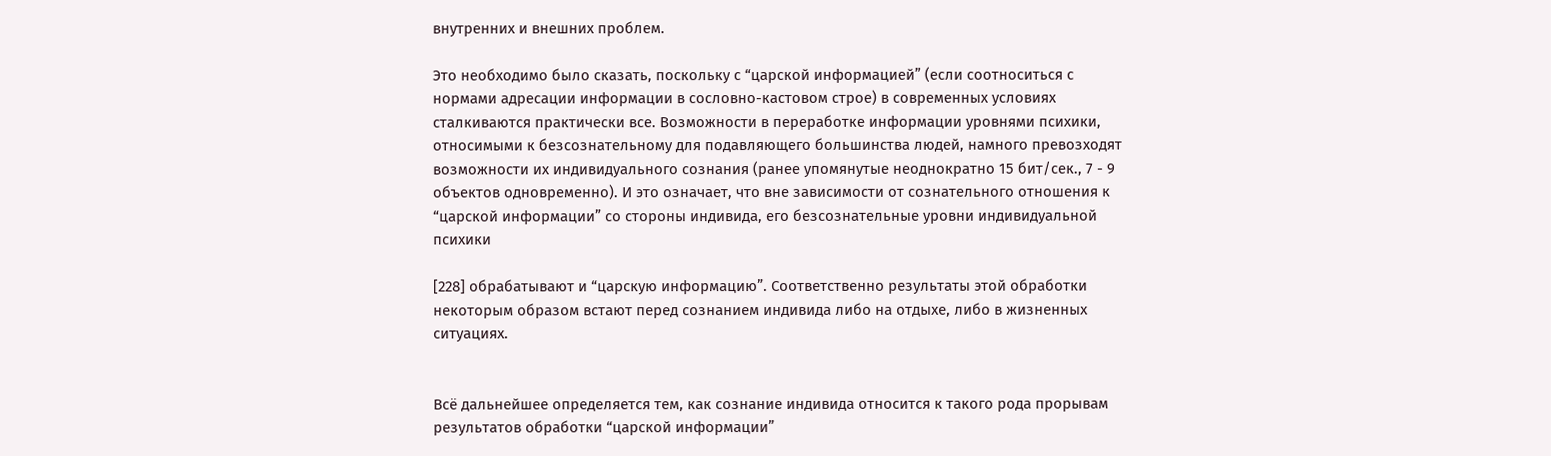внутренних и внешних проблем.

Это необходимо было сказать, поскольку с “царской информацией” (если соотноситься с нормами адресации информации в сословно-кастовом строе) в современных условиях сталкиваются практически все. Возможности в переработке информации уровнями психики, относимыми к безсознательному для подавляющего большинства людей, намного превозходят возможности их индивидуального сознания (ранее упомянутые неоднократно 15 бит/сек., 7 - 9 объектов одновременно). И это означает, что вне зависимости от сознательного отношения к “царской информации” со стороны индивида, его безсознательные уровни индивидуальной психики

[228] обрабатывают и “царскую информацию”. Соответственно результаты этой обработки некоторым образом встают перед сознанием индивида либо на отдыхе, либо в жизненных ситуациях.


Всё дальнейшее определяется тем, как сознание индивида относится к такого рода прорывам результатов обработки “царской информации”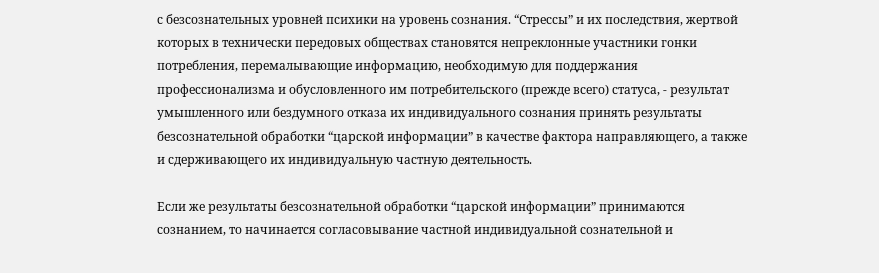с безсознательных уровней психики на уровень сознания. “Стрессы” и их последствия, жертвой которых в технически передовых обществах становятся непреклонные участники гонки потребления, перемалывающие информацию, необходимую для поддержания профессионализма и обусловленного им потребительского (прежде всего) статуса, - результат умышленного или бездумного отказа их индивидуального сознания принять результаты безсознательной обработки “царской информации” в качестве фактора направляющего, а также и сдерживающего их индивидуальную частную деятельность.

Если же результаты безсознательной обработки “царской информации” принимаются сознанием, то начинается согласовывание частной индивидуальной сознательной и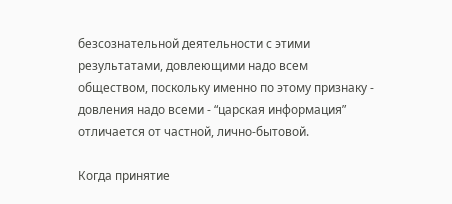безсознательной деятельности с этими результатами, довлеющими надо всем обществом, поскольку именно по этому признаку - довления надо всеми - “царская информация” отличается от частной, лично-бытовой.

Когда принятие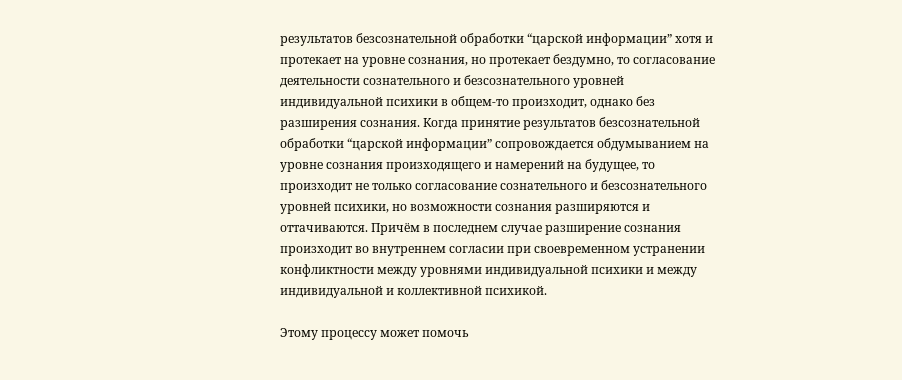результатов безсознательной обработки “царской информации” хотя и протекает на уровне сознания, но протекает бездумно, то согласование деятельности сознательного и безсознательного уровней индивидуальной психики в общем-то произходит, однако без разширения сознания. Когда принятие результатов безсознательной обработки “царской информации” сопровождается обдумыванием на уровне сознания произходящего и намерений на будущее, то произходит не только согласование сознательного и безсознательного уровней психики, но возможности сознания разширяются и оттачиваются. Причём в последнем случае разширение сознания произходит во внутреннем согласии при своевременном устранении конфликтности между уровнями индивидуальной психики и между индивидуальной и коллективной психикой.

Этому процессу может помочь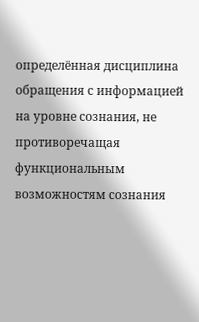определённая дисциплина обращения с информацией на уровне сознания, не противоречащая функциональным возможностям сознания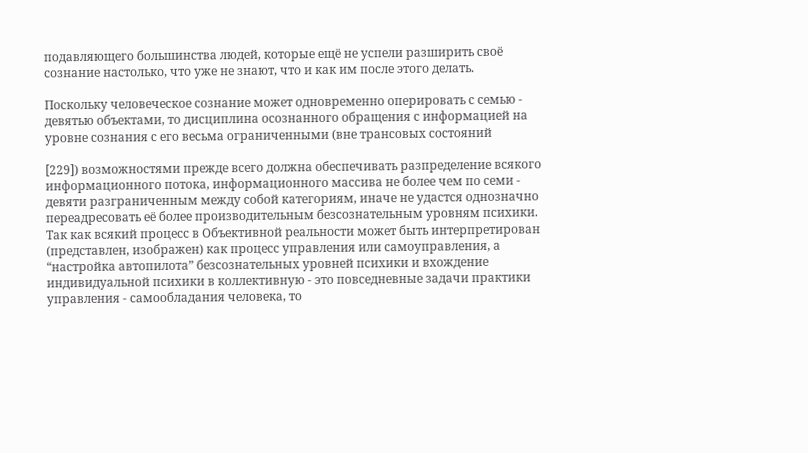подавляющего большинства людей, которые ещё не успели разширить своё сознание настолько, что уже не знают, что и как им после этого делать.

Поскольку человеческое сознание может одновременно оперировать с семью - девятью объектами, то дисциплина осознанного обращения с информацией на уровне сознания с его весьма ограниченными (вне трансовых состояний

[229]) возможностями прежде всего должна обеспечивать разпределение всякого информационного потока, информационного массива не более чем по семи - девяти разграниченным между собой категориям, иначе не удастся однозначно переадресовать её более производительным безсознательным уровням психики. Так как всякий процесс в Объективной реальности может быть интерпретирован (представлен, изображен) как процесс управления или самоуправления, а “настройка автопилота” безсознательных уровней психики и вхождение индивидуальной психики в коллективную - это повседневные задачи практики управления - самообладания человека, то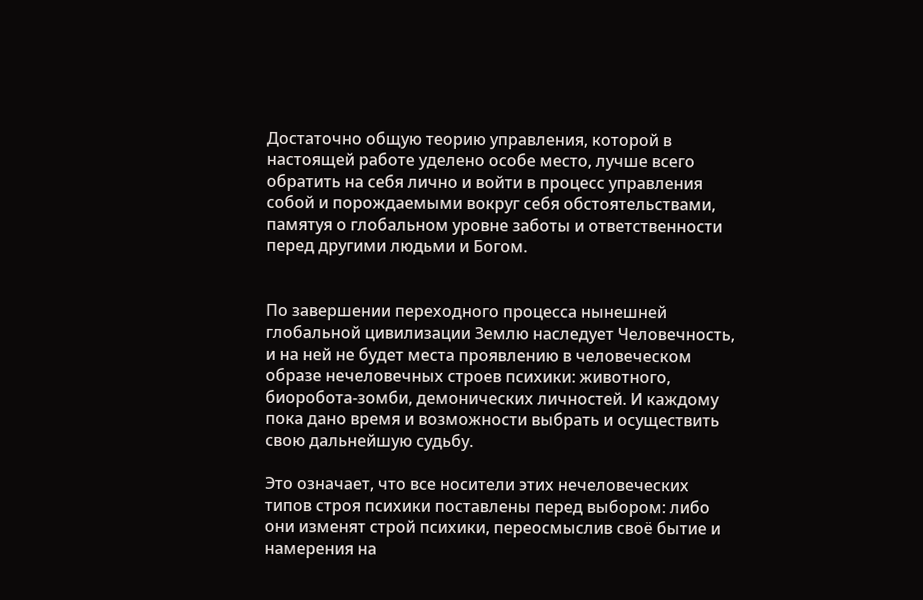Достаточно общую теорию управления, которой в настоящей работе уделено особе место, лучше всего обратить на себя лично и войти в процесс управления собой и порождаемыми вокруг себя обстоятельствами, памятуя о глобальном уровне заботы и ответственности перед другими людьми и Богом.


По завершении переходного процесса нынешней глобальной цивилизации Землю наследует Человечность, и на ней не будет места проявлению в человеческом образе нечеловечных строев психики: животного, биоробота-зомби, демонических личностей. И каждому пока дано время и возможности выбрать и осуществить свою дальнейшую судьбу.

Это означает, что все носители этих нечеловеческих типов строя психики поставлены перед выбором: либо они изменят строй психики, переосмыслив своё бытие и намерения на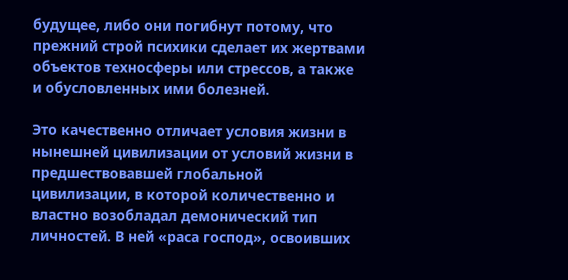будущее, либо они погибнут потому, что прежний строй психики сделает их жертвами объектов техносферы или стрессов, а также и обусловленных ими болезней.

Это качественно отличает условия жизни в нынешней цивилизации от условий жизни в предшествовавшей глобальной цивилизации, в которой количественно и властно возобладал демонический тип личностей. В ней «раса господ», освоивших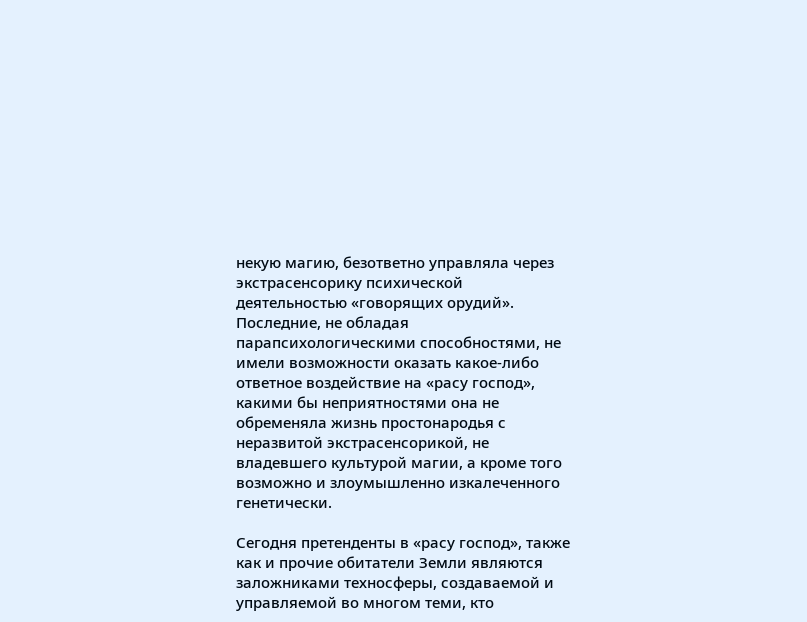некую магию, безответно управляла через экстрасенсорику психической деятельностью «говорящих орудий». Последние, не обладая парапсихологическими способностями, не имели возможности оказать какое-либо ответное воздействие на «расу господ», какими бы неприятностями она не обременяла жизнь простонародья с неразвитой экстрасенсорикой, не владевшего культурой магии, а кроме того возможно и злоумышленно изкалеченного генетически.

Сегодня претенденты в «расу господ», также как и прочие обитатели Земли являются заложниками техносферы, создаваемой и управляемой во многом теми, кто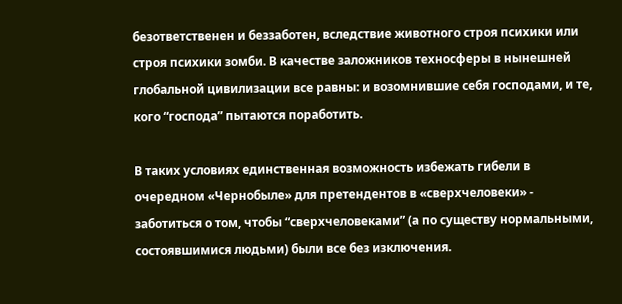безответственен и беззаботен, вследствие животного строя психики или строя психики зомби. В качестве заложников техносферы в нынешней глобальной цивилизации все равны: и возомнившие себя господами, и те, кого “господа” пытаются поработить.

В таких условиях единственная возможность избежать гибели в очередном «Чернобыле» для претендентов в «сверхчеловеки» - заботиться о том, чтобы “сверхчеловеками” (а по существу нормальными, состоявшимися людьми) были все без изключения.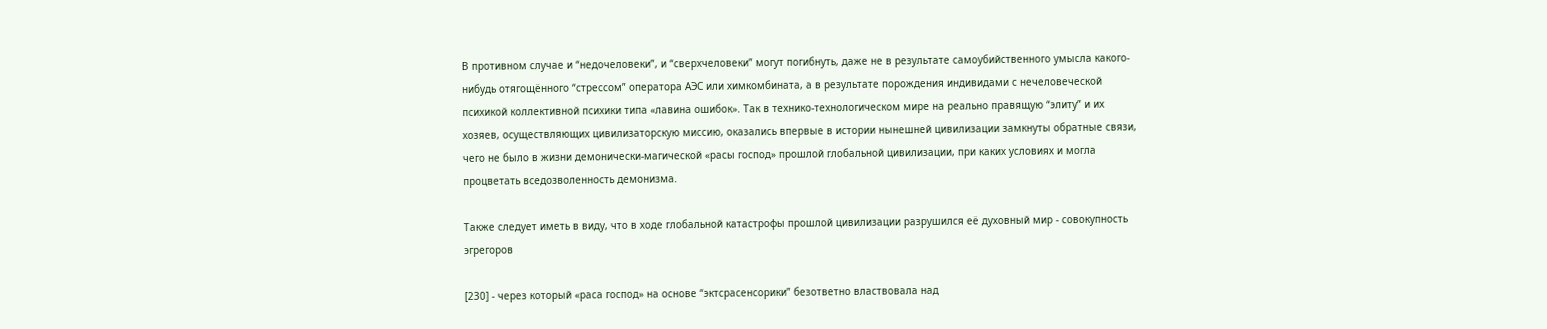В противном случае и “недочеловеки”, и “сверхчеловеки” могут погибнуть, даже не в результате самоубийственного умысла какого-нибудь отягощённого “стрессом” оператора АЭС или химкомбината, а в результате порождения индивидами с нечеловеческой психикой коллективной психики типа «лавина ошибок». Так в технико-технологическом мире на реально правящую “элиту” и их хозяев, осуществляющих цивилизаторскую миссию, оказались впервые в истории нынешней цивилизации замкнуты обратные связи, чего не было в жизни демонически-магической «расы господ» прошлой глобальной цивилизации, при каких условиях и могла процветать вседозволенность демонизма.

Также следует иметь в виду, что в ходе глобальной катастрофы прошлой цивилизации разрушился её духовный мир - совокупность эгрегоров

[230] - через который «раса господ» на основе “эктсрасенсорики” безответно властвовала над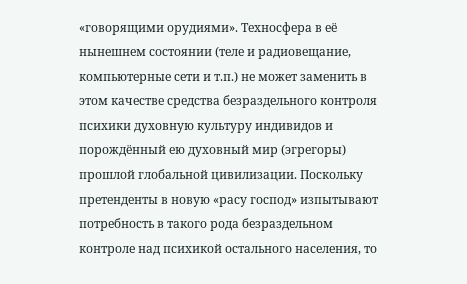«говорящими орудиями». Техносфера в её нынешнем состоянии (теле и радиовещание, компьютерные сети и т.п.) не может заменить в этом качестве средства безраздельного контроля психики духовную культуру индивидов и порождённый ею духовный мир (эгрегоры) прошлой глобальной цивилизации. Поскольку претенденты в новую «расу господ» изпытывают потребность в такого рода безраздельном контроле над психикой остального населения, то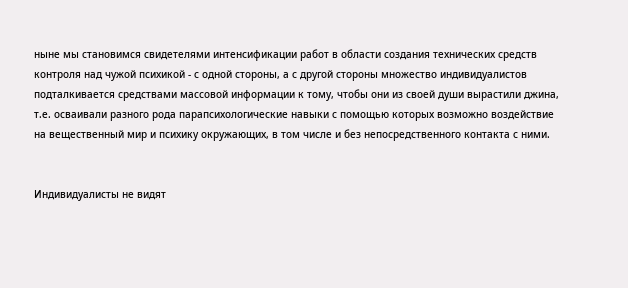ныне мы становимся свидетелями интенсификации работ в области создания технических средств контроля над чужой психикой - с одной стороны, а с другой стороны множество индивидуалистов подталкивается средствами массовой информации к тому, чтобы они из своей души вырастили джина, т.е. осваивали разного рода парапсихологические навыки с помощью которых возможно воздействие на вещественный мир и психику окружающих, в том числе и без непосредственного контакта с ними.


Индивидуалисты не видят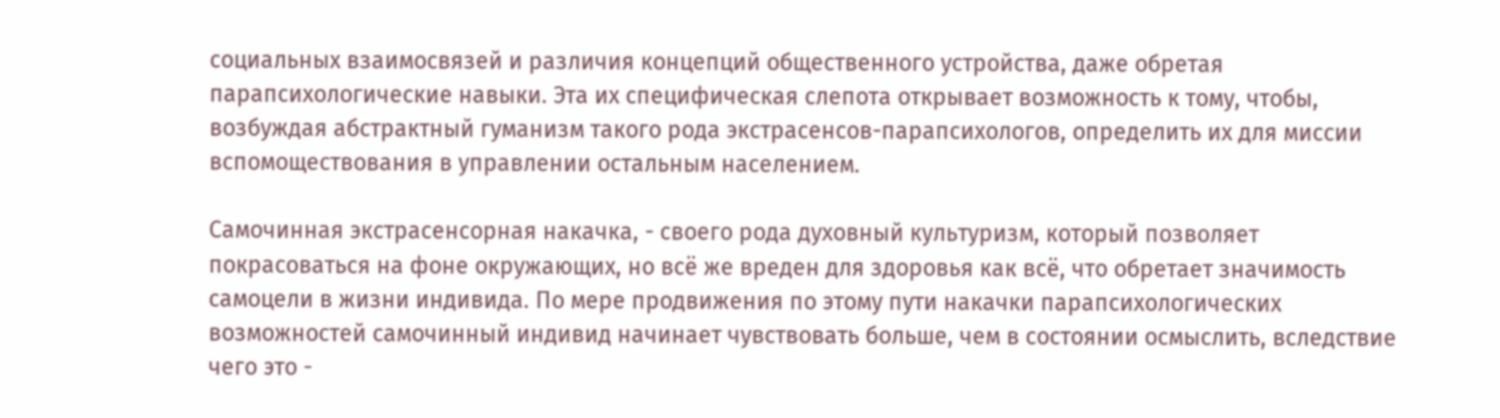социальных взаимосвязей и различия концепций общественного устройства, даже обретая парапсихологические навыки. Эта их специфическая слепота открывает возможность к тому, чтобы, возбуждая абстрактный гуманизм такого рода экстрасенсов-парапсихологов, определить их для миссии вспомоществования в управлении остальным населением.

Самочинная экстрасенсорная накачка, - своего рода духовный культуризм, который позволяет покрасоваться на фоне окружающих, но всё же вреден для здоровья как всё, что обретает значимость самоцели в жизни индивида. По мере продвижения по этому пути накачки парапсихологических возможностей самочинный индивид начинает чувствовать больше, чем в состоянии осмыслить, вследствие чего это -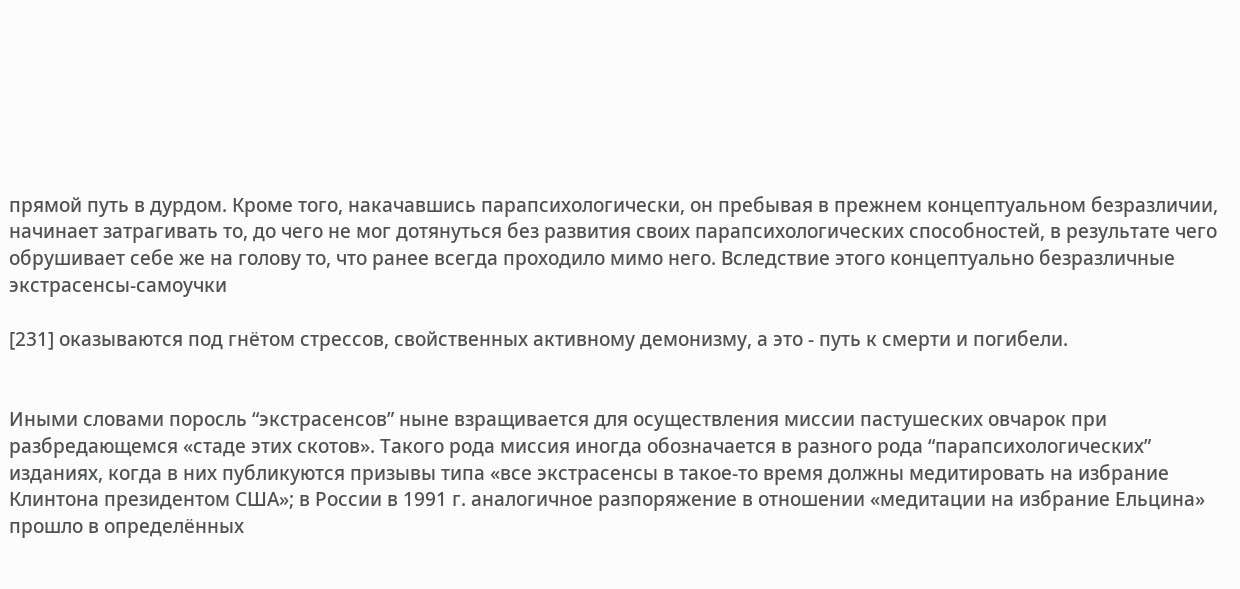прямой путь в дурдом. Кроме того, накачавшись парапсихологически, он пребывая в прежнем концептуальном безразличии, начинает затрагивать то, до чего не мог дотянуться без развития своих парапсихологических способностей, в результате чего обрушивает себе же на голову то, что ранее всегда проходило мимо него. Вследствие этого концептуально безразличные экстрасенсы-самоучки

[231] оказываются под гнётом стрессов, свойственных активному демонизму, а это - путь к смерти и погибели.


Иными словами поросль “экстрасенсов” ныне взращивается для осуществления миссии пастушеских овчарок при разбредающемся «стаде этих скотов». Такого рода миссия иногда обозначается в разного рода “парапсихологических” изданиях, когда в них публикуются призывы типа «все экстрасенсы в такое-то время должны медитировать на избрание Клинтона президентом США»; в России в 1991 г. аналогичное разпоряжение в отношении «медитации на избрание Ельцина» прошло в определённых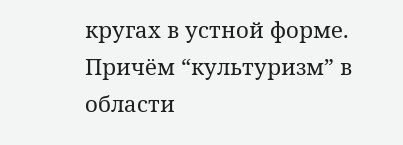кругах в устной форме. Причём “культуризм” в области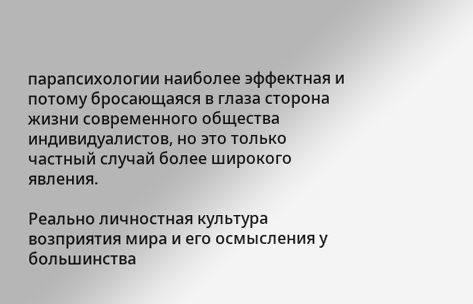парапсихологии наиболее эффектная и потому бросающаяся в глаза сторона жизни современного общества индивидуалистов, но это только частный случай более широкого явления.

Реально личностная культура возприятия мира и его осмысления у большинства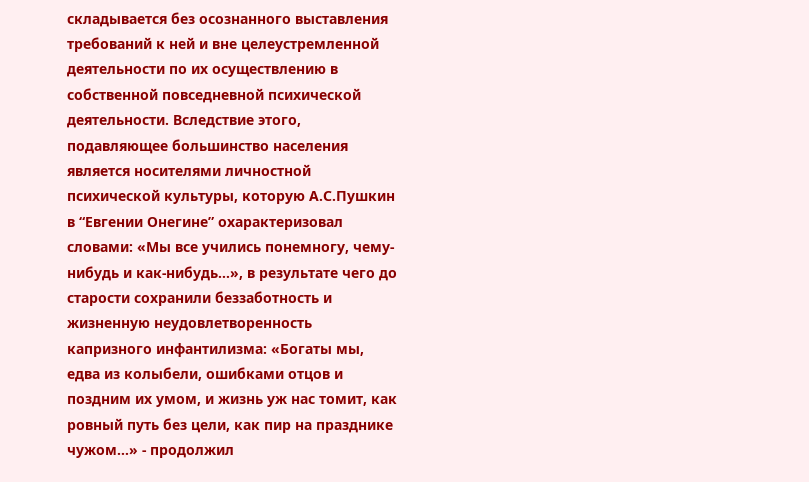складывается без осознанного выставления требований к ней и вне целеустремленной деятельности по их осуществлению в собственной повседневной психической деятельности. Вследствие этого, подавляющее большинство населения является носителями личностной психической культуры, которую А.С.Пушкин в “Евгении Онегине” охарактеризовал словами: «Мы все учились понемногу, чему-нибудь и как-нибудь…», в результате чего до старости сохранили беззаботность и жизненную неудовлетворенность капризного инфантилизма: «Богаты мы, едва из колыбели, ошибками отцов и поздним их умом, и жизнь уж нас томит, как ровный путь без цели, как пир на празднике чужом…» - продолжил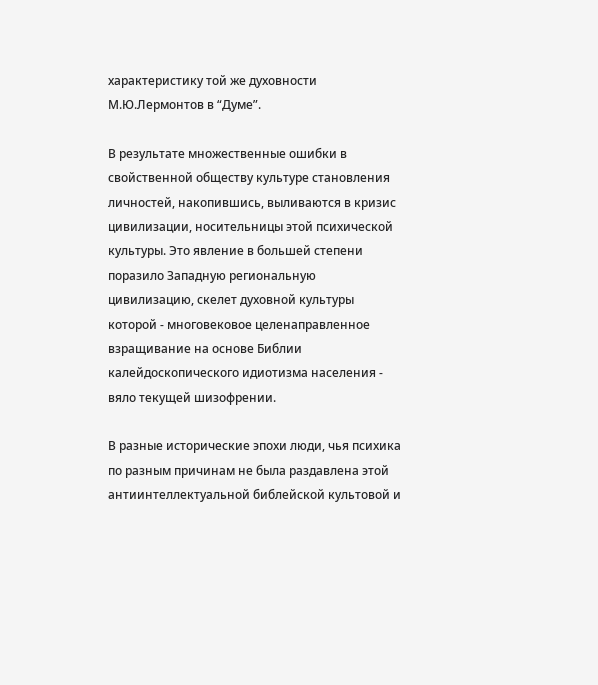характеристику той же духовности М.Ю.Лермонтов в “Думе”.

В результате множественные ошибки в свойственной обществу культуре становления личностей, накопившись, выливаются в кризис цивилизации, носительницы этой психической культуры. Это явление в большей степени поразило Западную региональную цивилизацию, скелет духовной культуры которой - многовековое целенаправленное взращивание на основе Библии калейдоскопического идиотизма населения - вяло текущей шизофрении.

В разные исторические эпохи люди, чья психика по разным причинам не была раздавлена этой антиинтеллектуальной библейской культовой и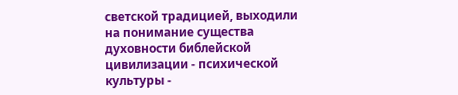светской традицией, выходили на понимание существа духовности библейской цивилизации - психической культуры -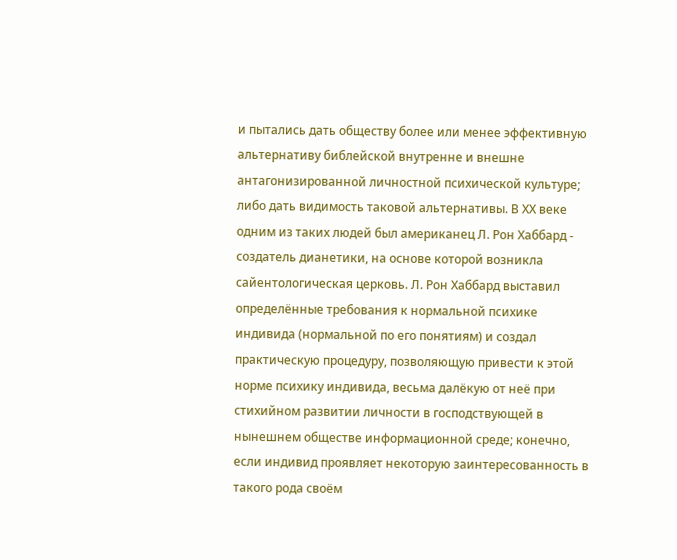и пытались дать обществу более или менее эффективную альтернативу библейской внутренне и внешне антагонизированной личностной психической культуре; либо дать видимость таковой альтернативы. В ХХ веке одним из таких людей был американец Л. Рон Хаббард - создатель дианетики, на основе которой возникла сайентологическая церковь. Л. Рон Хаббард выставил определённые требования к нормальной психике индивида (нормальной по его понятиям) и создал практическую процедуру, позволяющую привести к этой норме психику индивида, весьма далёкую от неё при стихийном развитии личности в господствующей в нынешнем обществе информационной среде; конечно, если индивид проявляет некоторую заинтересованность в такого рода своём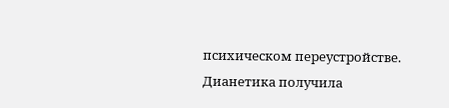психическом переустройстве. Дианетика получила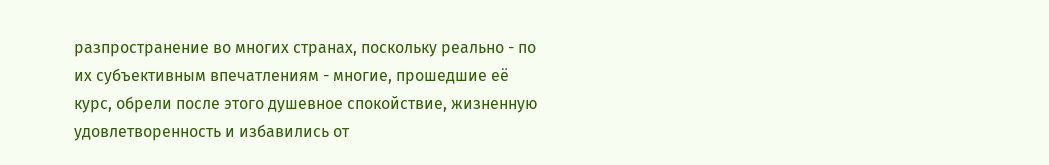разпространение во многих странах, поскольку реально - по их субъективным впечатлениям - многие, прошедшие её курс, обрели после этого душевное спокойствие, жизненную удовлетворенность и избавились от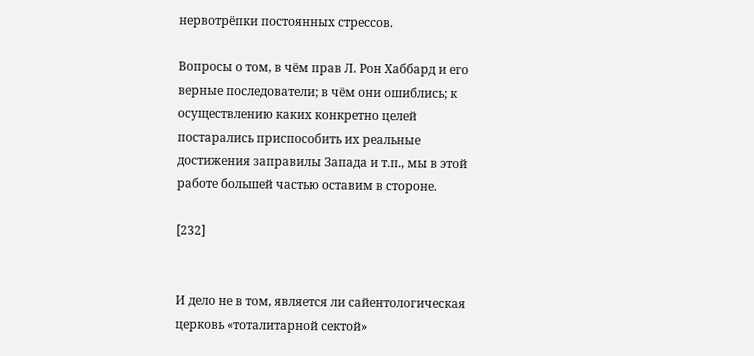нервотрёпки постоянных стрессов.

Вопросы о том, в чём прав Л. Рон Хаббард и его верные последователи; в чём они ошиблись; к осуществлению каких конкретно целей постарались приспособить их реальные достижения заправилы Запада и т.п., мы в этой работе большей частью оставим в стороне.

[232]


И дело не в том, является ли сайентологическая церковь «тоталитарной сектой»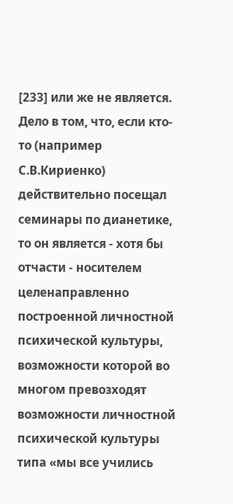[233] или же не является. Дело в том, что, если кто-то (например С.В.Кириенко) действительно посещал семинары по дианетике, то он является - хотя бы отчасти - носителем целенаправленно построенной личностной психической культуры, возможности которой во многом превозходят возможности личностной психической культуры типа «мы все учились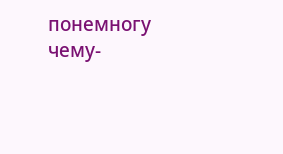понемногу чему-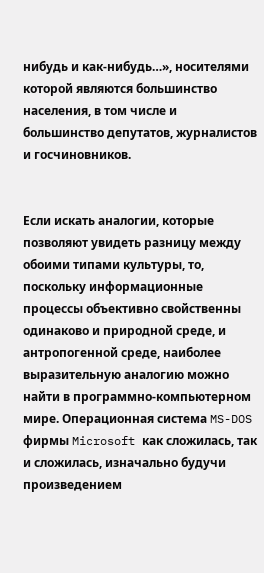нибудь и как-нибудь…», носителями которой являются большинство населения, в том числе и большинство депутатов, журналистов и госчиновников.


Если искать аналогии, которые позволяют увидеть разницу между обоими типами культуры, то, поскольку информационные процессы объективно свойственны одинаково и природной среде, и антропогенной среде, наиболее выразительную аналогию можно найти в программно-компьютерном мире. Операционная система MS-DOS фирмы Microsoft как сложилась, так и сложилась, изначально будучи произведением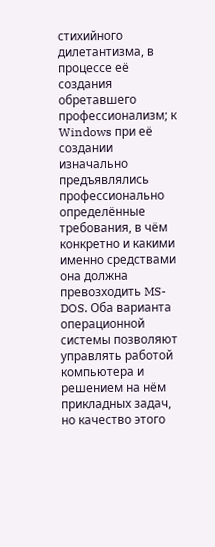стихийного дилетантизма, в процессе её создания обретавшего профессионализм; к Windows при её создании изначально предъявлялись профессионально определённые требования, в чём конкретно и какими именно средствами она должна превозходить MS-DOS. Оба варианта операционной системы позволяют управлять работой компьютера и решением на нём прикладных задач, но качество этого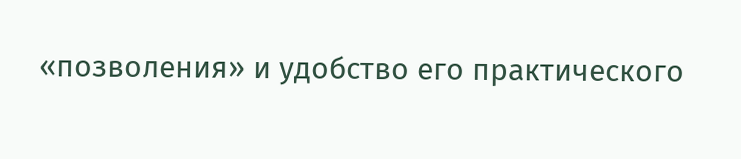«позволения» и удобство его практического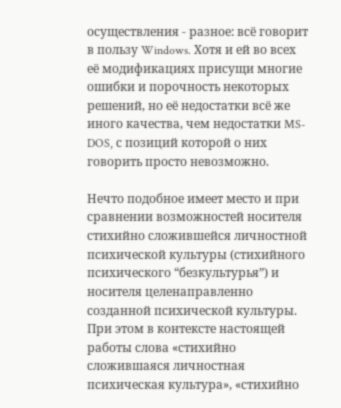осуществления - разное: всё говорит в пользу Windows. Хотя и ей во всех её модификациях присущи многие ошибки и порочность некоторых решений, но её недостатки всё же иного качества, чем недостатки MS-DOS, с позиций которой о них говорить просто невозможно.

Нечто подобное имеет место и при сравнении возможностей носителя стихийно сложившейся личностной психической культуры (стихийного психического “безкультурья”) и носителя целенаправленно созданной психической культуры. При этом в контексте настоящей работы слова «стихийно сложившаяся личностная психическая культура», «стихийно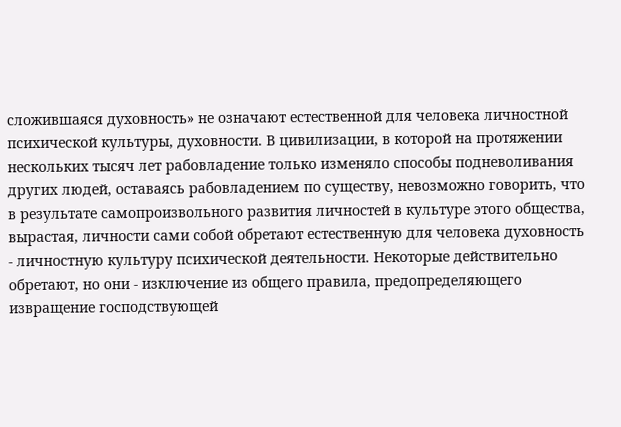сложившаяся духовность» не означают естественной для человека личностной психической культуры, духовности. В цивилизации, в которой на протяжении нескольких тысяч лет рабовладение только изменяло способы подневоливания других людей, оставаясь рабовладением по существу, невозможно говорить, что в результате самопроизвольного развития личностей в культуре этого общества, вырастая, личности сами собой обретают естественную для человека духовность - личностную культуру психической деятельности. Некоторые действительно обретают, но они - изключение из общего правила, предопределяющего извращение господствующей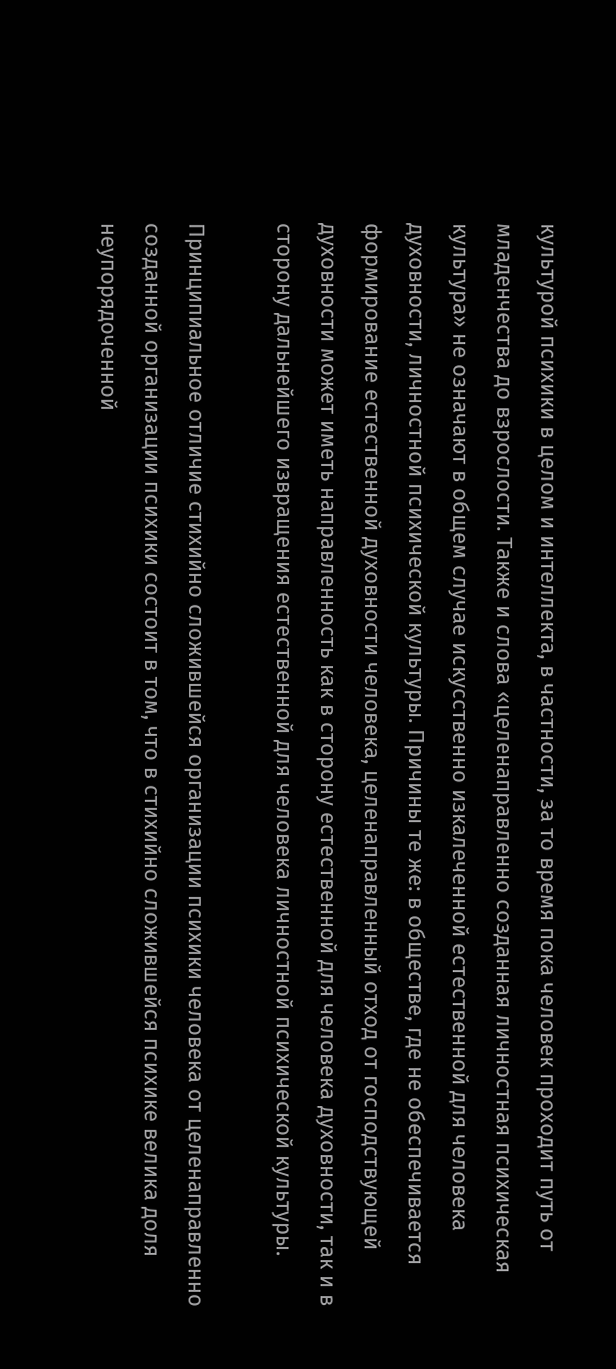культурой психики в целом и интеллекта, в частности, за то время пока человек проходит путь от младенчества до взрослости. Также и слова «целенаправленно созданная личностная психическая культура» не означают в общем случае искусственно изкалеченной естественной для человека духовности, личностной психической культуры. Причины те же: в обществе, где не обеспечивается формирование естественной духовности человека, целенаправленный отход от господствующей духовности может иметь направленность как в сторону естественной для человека духовности, так и в сторону дальнейшего извращения естественной для человека личностной психической культуры.

Принципиальное отличие стихийно сложившейся организации психики человека от целенаправленно созданной организации психики состоит в том, что в стихийно сложившейся психике велика доля неупорядоченной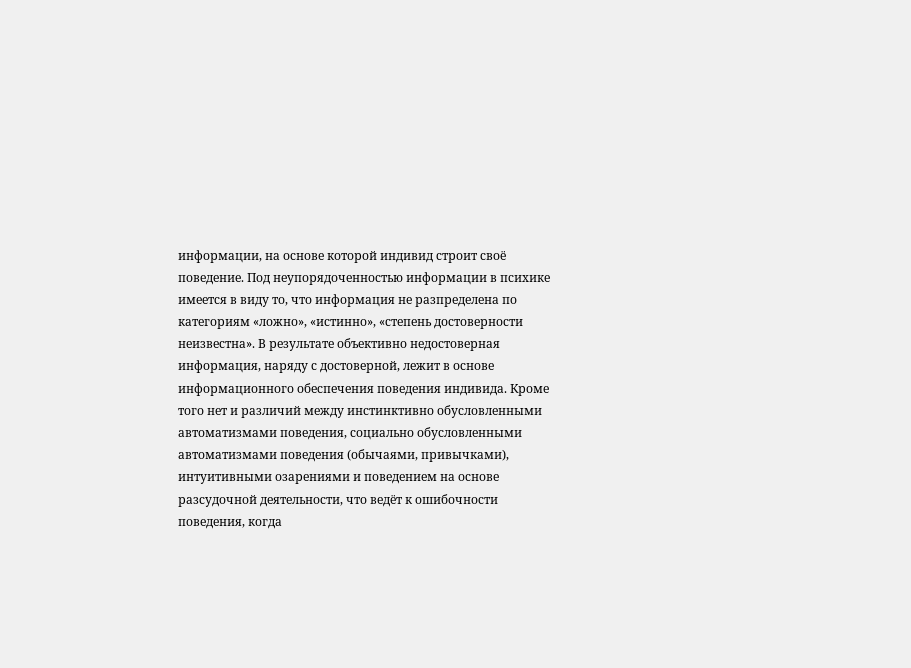информации, на основе которой индивид строит своё поведение. Под неупорядоченностью информации в психике имеется в виду то, что информация не разпределена по категориям «ложно», «истинно», «степень достоверности неизвестна». В результате объективно недостоверная информация, наряду с достоверной, лежит в основе информационного обеспечения поведения индивида. Кроме того нет и различий между инстинктивно обусловленными автоматизмами поведения, социально обусловленными автоматизмами поведения (обычаями, привычками), интуитивными озарениями и поведением на основе разсудочной деятельности, что ведёт к ошибочности поведения, когда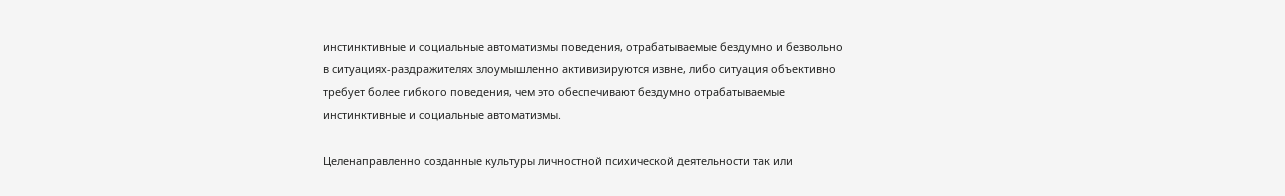инстинктивные и социальные автоматизмы поведения, отрабатываемые бездумно и безвольно в ситуациях-раздражителях злоумышленно активизируются извне, либо ситуация объективно требует более гибкого поведения, чем это обеспечивают бездумно отрабатываемые инстинктивные и социальные автоматизмы.

Целенаправленно созданные культуры личностной психической деятельности так или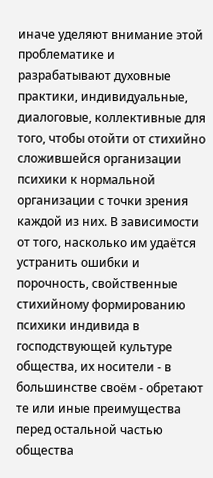иначе уделяют внимание этой проблематике и разрабатывают духовные практики, индивидуальные, диалоговые, коллективные для того, чтобы отойти от стихийно сложившейся организации психики к нормальной организации с точки зрения каждой из них. В зависимости от того, насколько им удаётся устранить ошибки и порочность, свойственные стихийному формированию психики индивида в господствующей культуре общества, их носители - в большинстве своём - обретают те или иные преимущества перед остальной частью общества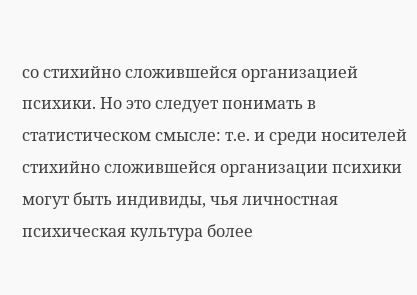со стихийно сложившейся организацией психики. Но это следует понимать в статистическом смысле: т.е. и среди носителей стихийно сложившейся организации психики могут быть индивиды, чья личностная психическая культура более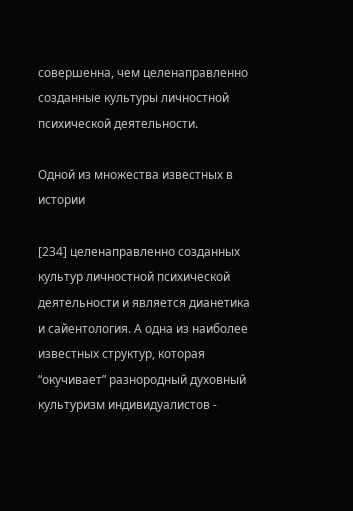совершенна, чем целенаправленно созданные культуры личностной психической деятельности.

Одной из множества известных в истории

[234] целенаправленно созданных культур личностной психической деятельности и является дианетика и сайентология. А одна из наиболее известных структур, которая “окучивает” разнородный духовный культуризм индивидуалистов -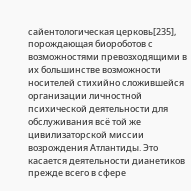сайентологическая церковь[235], порождающая биороботов с возможностями превозходящими в их большинстве возможности носителей стихийно сложившейся организации личностной психической деятельности для обслуживания всё той же цивилизаторской миссии возрождения Атлантиды. Это касается деятельности дианетиков прежде всего в сфере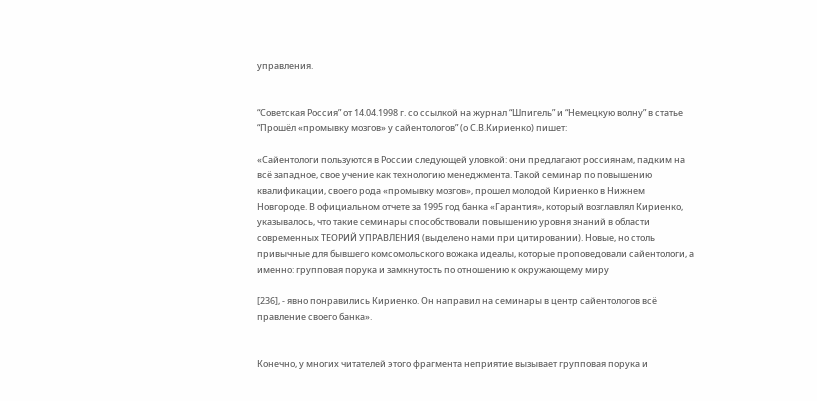управления.


“Советская Россия” от 14.04.1998 г. со ссылкой на журнал “Шпигель” и “Немецкую волну” в статье “Прошёл «промывку мозгов» у сайентологов” (о С.В.Кириенко) пишет:

«Сайентологи пользуются в России следующей уловкой: они предлагают россиянам, падким на всё западное, свое учение как технологию менеджмента. Такой семинар по повышению квалификации, своего рода «промывку мозгов», прошел молодой Кириенко в Нижнем Новгороде. В официальном отчете за 1995 год банка «Гарантия», который возглавлял Кириенко, указывалось, что такие семинары способствовали повышению уровня знаний в области современных ТЕОРИЙ УПРАВЛЕНИЯ (выделено нами при цитировании). Новые, но столь привычные для бывшего комсомольского вожака идеалы, которые проповедовали сайентологи, а именно: групповая порука и замкнутость по отношению к окружающему миру

[236], - явно понравились Кириенко. Он направил на семинары в центр сайентологов всё правление своего банка».


Конечно, у многих читателей этого фрагмента неприятие вызывает групповая порука и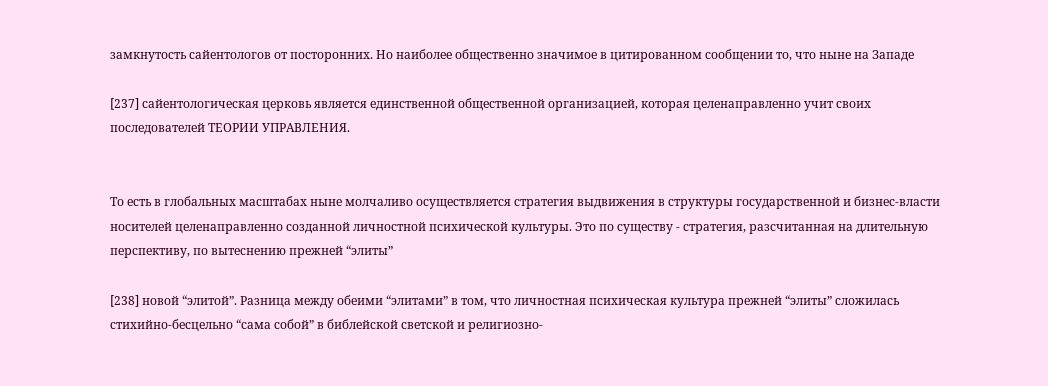замкнутость сайентологов от посторонних. Но наиболее общественно значимое в цитированном сообщении то, что ныне на Западе

[237] сайентологическая церковь является единственной общественной организацией, которая целенаправленно учит своих последователей ТЕОРИИ УПРАВЛЕНИЯ.


То есть в глобальных масштабах ныне молчаливо осуществляется стратегия выдвижения в структуры государственной и бизнес-власти носителей целенаправленно созданной личностной психической культуры. Это по существу - стратегия, разсчитанная на длительную перспективу, по вытеснению прежней “элиты”

[238] новой “элитой”. Разница между обеими “элитами” в том, что личностная психическая культура прежней “элиты” сложилась стихийно-бесцельно “сама собой” в библейской светской и религиозно-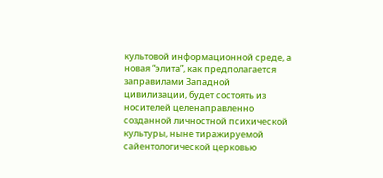культовой информационной среде, а новая “элита”, как предполагается заправилами Западной цивилизации, будет состоять из носителей целенаправленно созданной личностной психической культуры, ныне тиражируемой сайентологической церковью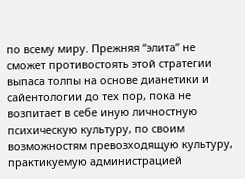по всему миру. Прежняя “элита” не сможет противостоять этой стратегии выпаса толпы на основе дианетики и сайентологии до тех пор, пока не возпитает в себе иную личностную психическую культуру, по своим возможностям превозходящую культуру, практикуемую администрацией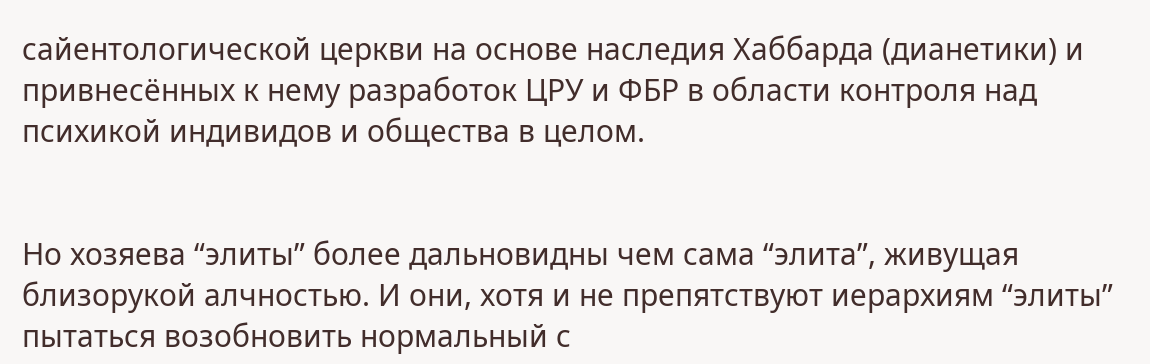сайентологической церкви на основе наследия Хаббарда (дианетики) и привнесённых к нему разработок ЦРУ и ФБР в области контроля над психикой индивидов и общества в целом.


Но хозяева “элиты” более дальновидны чем сама “элита”, живущая близорукой алчностью. И они, хотя и не препятствуют иерархиям “элиты” пытаться возобновить нормальный с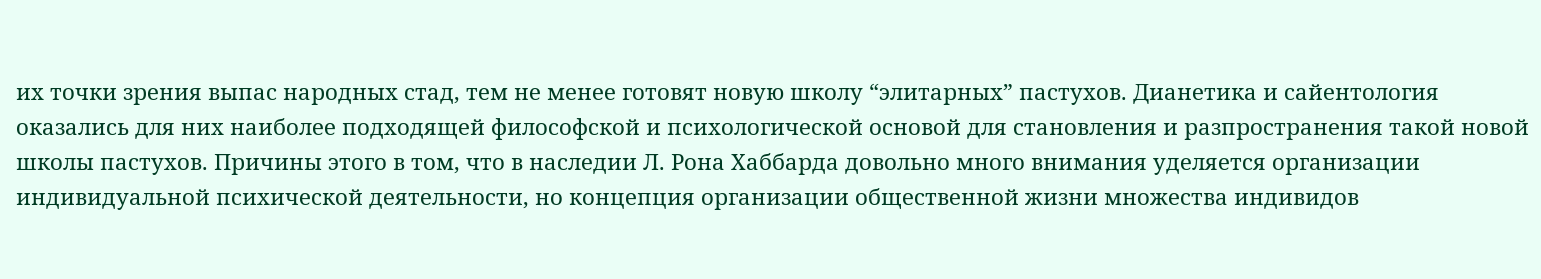их точки зрения выпас народных стад, тем не менее готовят новую школу “элитарных” пастухов. Дианетика и сайентология оказались для них наиболее подходящей философской и психологической основой для становления и разпространения такой новой школы пастухов. Причины этого в том, что в наследии Л. Рона Хаббарда довольно много внимания уделяется организации индивидуальной психической деятельности, но концепция организации общественной жизни множества индивидов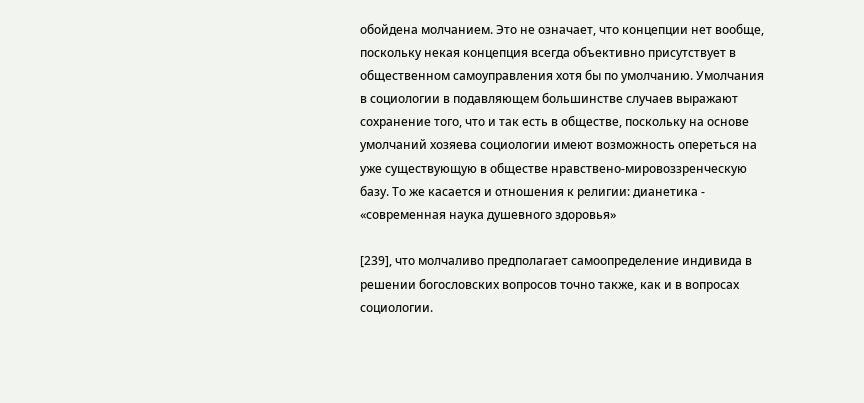обойдена молчанием. Это не означает, что концепции нет вообще, поскольку некая концепция всегда объективно присутствует в общественном самоуправления хотя бы по умолчанию. Умолчания в социологии в подавляющем большинстве случаев выражают сохранение того, что и так есть в обществе, поскольку на основе умолчаний хозяева социологии имеют возможность опереться на уже существующую в обществе нравствено-мировоззренческую базу. То же касается и отношения к религии: дианетика - «современная наука душевного здоровья»

[239], что молчаливо предполагает самоопределение индивида в решении богословских вопросов точно также, как и в вопросах социологии.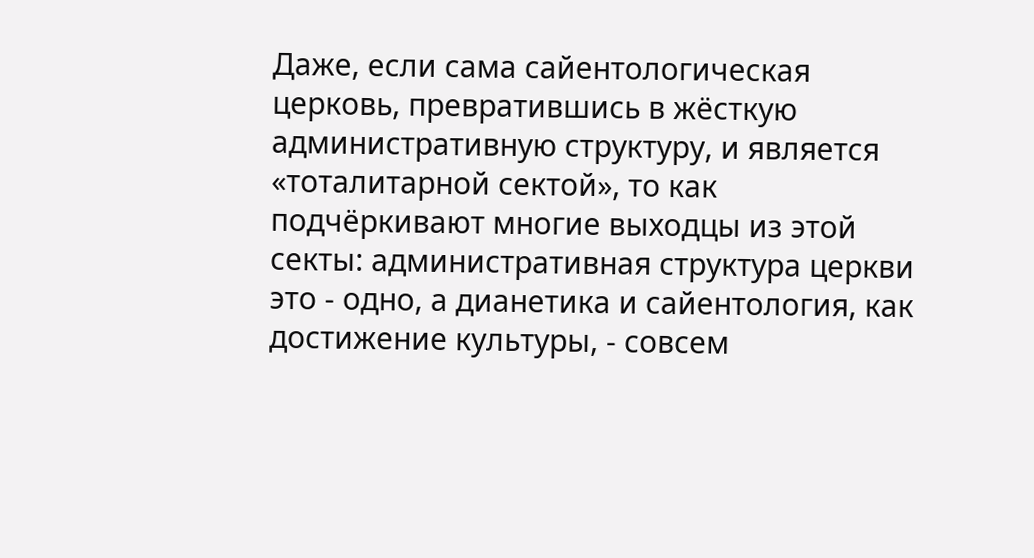Даже, если сама сайентологическая церковь, превратившись в жёсткую административную структуру, и является «тоталитарной сектой», то как подчёркивают многие выходцы из этой секты: административная структура церкви это - одно, а дианетика и сайентология, как достижение культуры, - совсем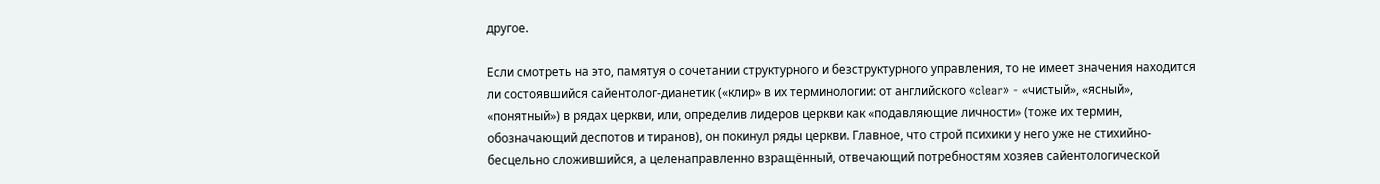другое.

Если смотреть на это, памятуя о сочетании структурного и безструктурного управления, то не имеет значения находится ли состоявшийся сайентолог-дианетик («клир» в их терминологии: от английского «clear» - «чистый», «ясный», «понятный») в рядах церкви, или, определив лидеров церкви как «подавляющие личности» (тоже их термин, обозначающий деспотов и тиранов), он покинул ряды церкви. Главное, что строй психики у него уже не стихийно-бесцельно сложившийся, а целенаправленно взращённый, отвечающий потребностям хозяев сайентологической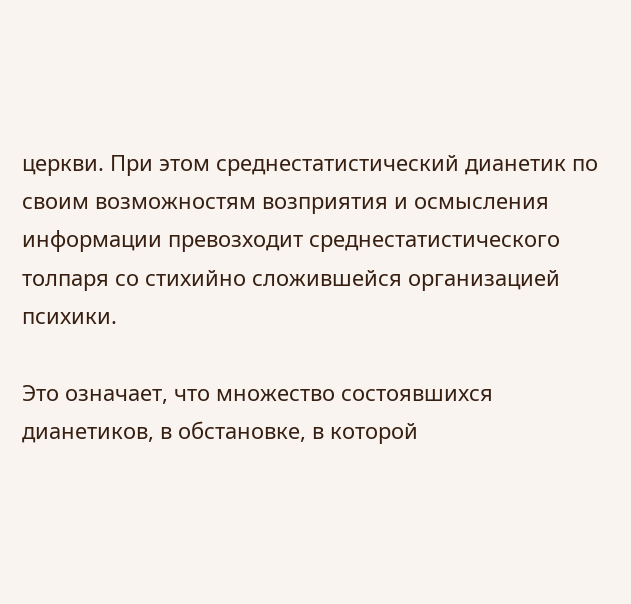церкви. При этом среднестатистический дианетик по своим возможностям возприятия и осмысления информации превозходит среднестатистического толпаря со стихийно сложившейся организацией психики.

Это означает, что множество состоявшихся дианетиков, в обстановке, в которой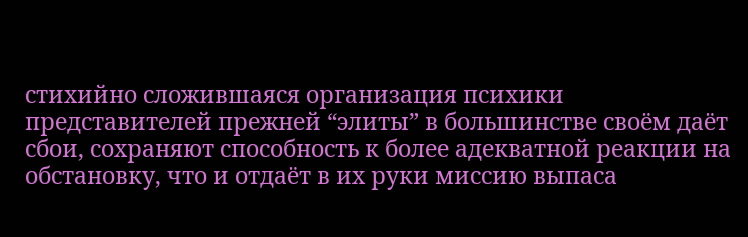стихийно сложившаяся организация психики представителей прежней “элиты” в большинстве своём даёт сбои, сохраняют способность к более адекватной реакции на обстановку, что и отдаёт в их руки миссию выпаса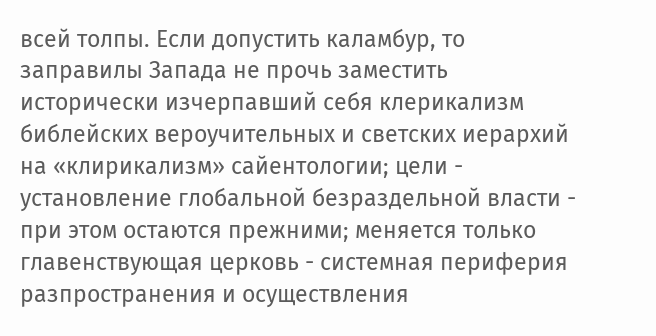всей толпы. Если допустить каламбур, то заправилы Запада не прочь заместить исторически изчерпавший себя клерикализм библейских вероучительных и светских иерархий на «клирикализм» сайентологии; цели - установление глобальной безраздельной власти - при этом остаются прежними; меняется только главенствующая церковь - системная периферия разпространения и осуществления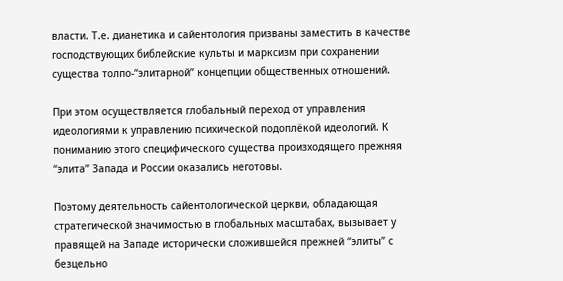власти. Т.е. дианетика и сайентология призваны заместить в качестве господствующих библейские культы и марксизм при сохранении существа толпо-“элитарной” концепции общественных отношений.

При этом осуществляется глобальный переход от управления идеологиями к управлению психической подоплёкой идеологий. К пониманию этого специфического существа произходящего прежняя “элита” Запада и России оказались неготовы.

Поэтому деятельность сайентологической церкви, обладающая стратегической значимостью в глобальных масштабах, вызывает у правящей на Западе исторически сложившейся прежней “элиты” с безцельно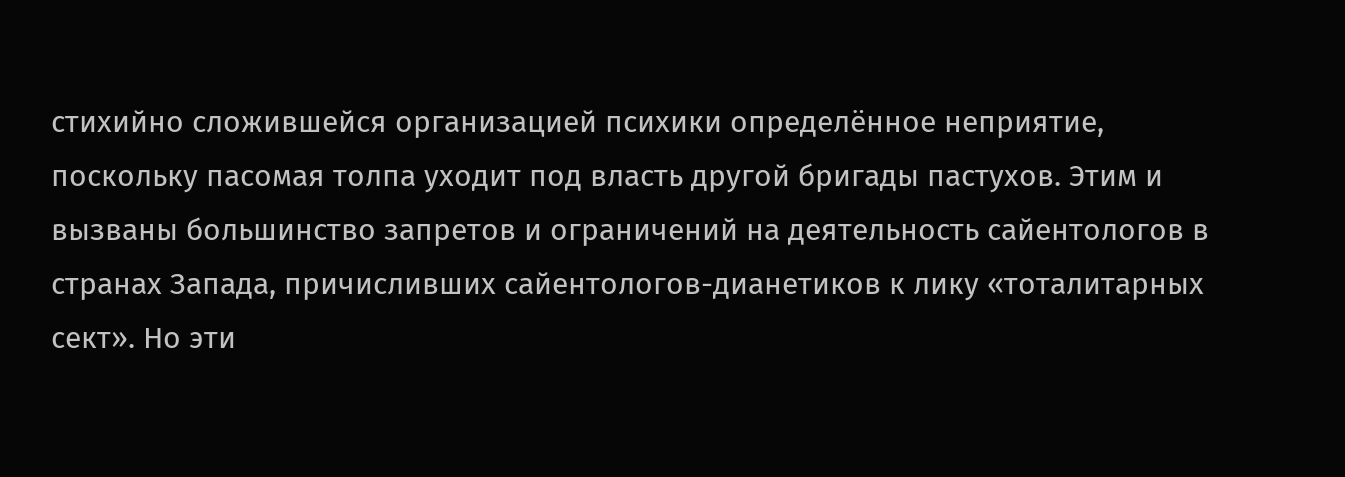стихийно сложившейся организацией психики определённое неприятие, поскольку пасомая толпа уходит под власть другой бригады пастухов. Этим и вызваны большинство запретов и ограничений на деятельность сайентологов в странах Запада, причисливших сайентологов-дианетиков к лику «тоталитарных сект». Но эти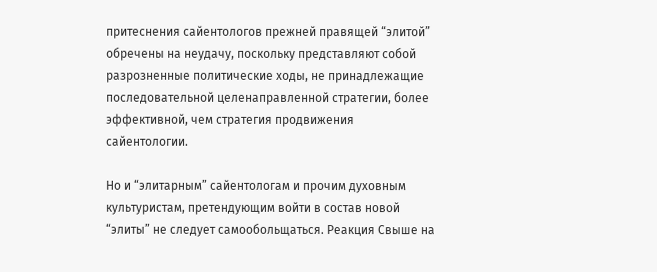притеснения сайентологов прежней правящей “элитой” обречены на неудачу, поскольку представляют собой разрозненные политические ходы, не принадлежащие последовательной целенаправленной стратегии, более эффективной, чем стратегия продвижения сайентологии.

Но и “элитарным” сайентологам и прочим духовным культуристам, претендующим войти в состав новой “элиты” не следует самообольщаться. Реакция Свыше на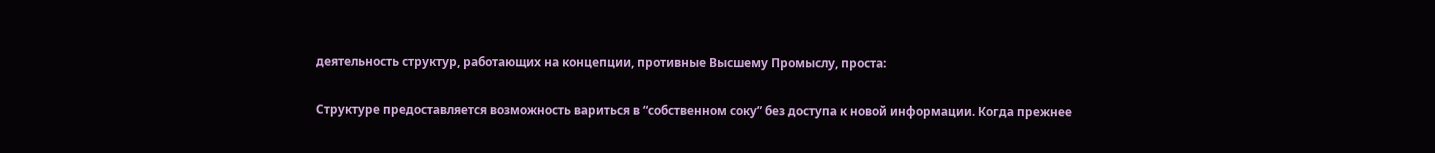деятельность структур, работающих на концепции, противные Высшему Промыслу, проста:

Структуре предоставляется возможность вариться в “собственном соку” без доступа к новой информации. Когда прежнее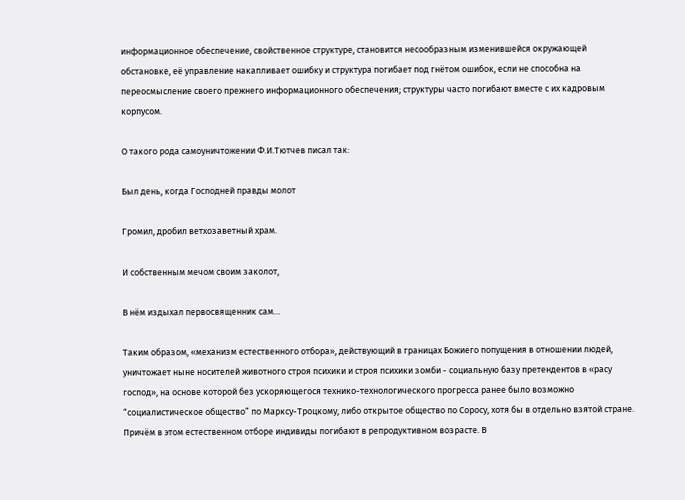информационное обеспечение, свойственное структуре, становится несообразным изменившейся окружающей обстановке, её управление накапливает ошибку и структура погибает под гнётом ошибок, если не способна на переосмысление своего прежнего информационного обеспечения; структуры часто погибают вместе с их кадровым корпусом.

О такого рода самоуничтожении Ф.И.Тютчев писал так:

Был день, когда Господней правды молот

Громил, дробил ветхозаветный храм.

И собственным мечом своим заколот,

В нём издыхал первосвященник сам…

Таким образом, «механизм естественного отбора», действующий в границах Божиего попущения в отношении людей, уничтожает ныне носителей животного строя психики и строя психики зомби - социальную базу претендентов в «расу господ», на основе которой без ускоряющегося технико-технологического прогресса ранее было возможно “социалистическое общество” по Марксу-Троцкому, либо открытое общество по Соросу, хотя бы в отдельно взятой стране. Причём в этом естественном отборе индивиды погибают в репродуктивном возрасте. В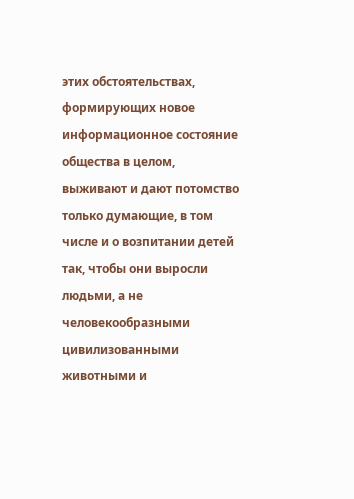этих обстоятельствах, формирующих новое информационное состояние общества в целом, выживают и дают потомство только думающие, в том числе и о возпитании детей так, чтобы они выросли людьми, а не человекообразными цивилизованными животными и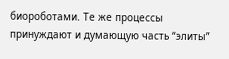биороботами. Те же процессы принуждают и думающую часть “элиты”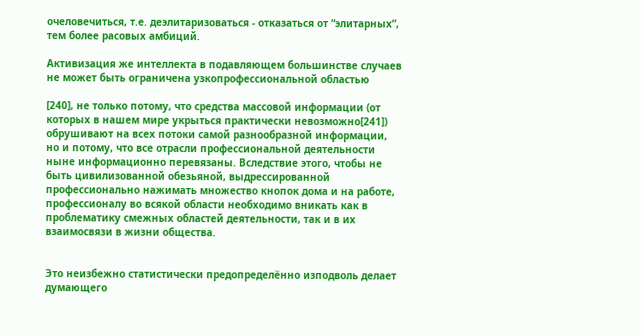очеловечиться, т.е. деэлитаризоваться - отказаться от “элитарных”, тем более расовых амбиций.

Активизация же интеллекта в подавляющем большинстве случаев не может быть ограничена узкопрофессиональной областью

[240], не только потому, что средства массовой информации (от которых в нашем мире укрыться практически невозможно[241]) обрушивают на всех потоки самой разнообразной информации, но и потому, что все отрасли профессиональной деятельности ныне информационно перевязаны. Вследствие этого, чтобы не быть цивилизованной обезьяной, выдрессированной профессионально нажимать множество кнопок дома и на работе, профессионалу во всякой области необходимо вникать как в проблематику смежных областей деятельности, так и в их взаимосвязи в жизни общества.


Это неизбежно статистически предопределённо изподволь делает думающего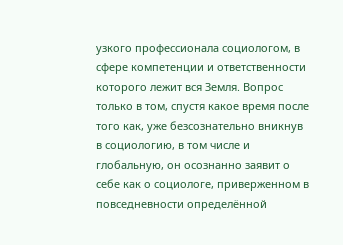узкого профессионала социологом, в сфере компетенции и ответственности которого лежит вся Земля. Вопрос только в том, спустя какое время после того как, уже безсознательно вникнув в социологию, в том числе и глобальную, он осознанно заявит о себе как о социологе, приверженном в повседневности определённой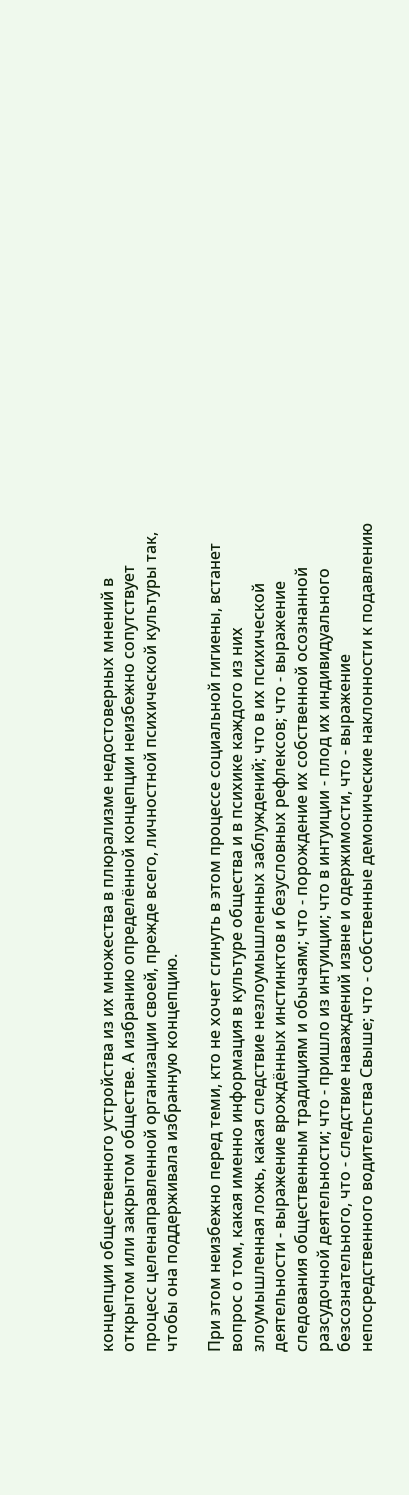концепции общественного устройства из их множества в плюрализме недостоверных мнений в открытом или закрытом обществе. А избранию определённой концепции неизбежно сопутствует процесс целенаправленной организации своей, прежде всего, личностной психической культуры так, чтобы она поддерживала избранную концепцию.

При этом неизбежно перед теми, кто не хочет сгинуть в этом процессе социальной гигиены, встанет вопрос о том, какая именно информация в культуре общества и в психике каждого из них злоумышленная ложь, какая следствие незлоумышленных заблуждений; что в их психической деятельности - выражение врождённых инстинктов и безусловных рефлексов; что - выражение следования общественным традициям и обычаям; что - порождение их собственной осознанной разсудочной деятельности; что - пришло из интуиции; что в интуиции - плод их индивидуального безсознательного, что - следствие наваждений извне и одержимости, что - выражение непосредственного водительства Свыше; что - собственные демонические наклонности к подавлению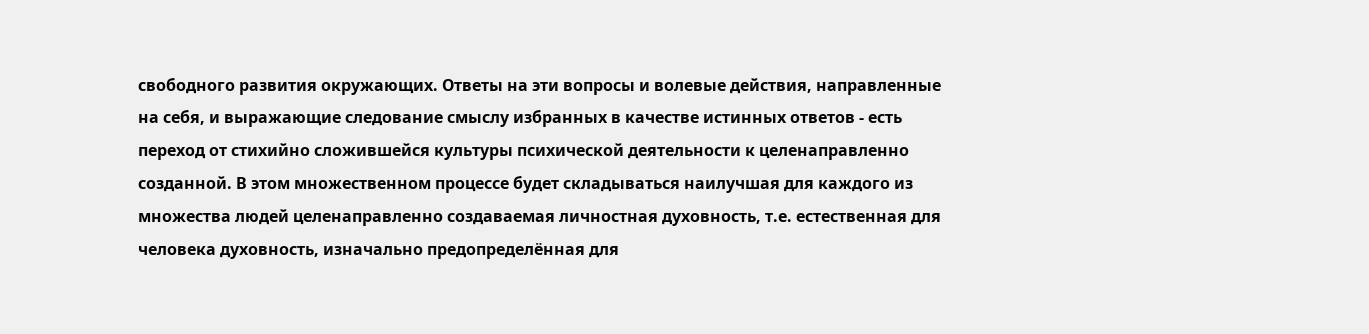свободного развития окружающих. Ответы на эти вопросы и волевые действия, направленные на себя, и выражающие следование смыслу избранных в качестве истинных ответов - есть переход от стихийно сложившейся культуры психической деятельности к целенаправленно созданной. В этом множественном процессе будет складываться наилучшая для каждого из множества людей целенаправленно создаваемая личностная духовность, т.е. естественная для человека духовность, изначально предопределённая для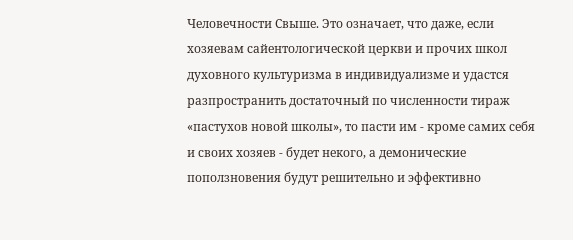Человечности Свыше. Это означает, что даже, если хозяевам сайентологической церкви и прочих школ духовного культуризма в индивидуализме и удастся разпространить достаточный по численности тираж «пастухов новой школы», то пасти им - кроме самих себя и своих хозяев - будет некого, а демонические поползновения будут решительно и эффективно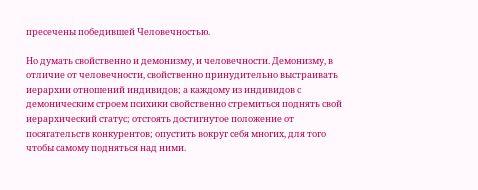пресечены победившей Человечностью.

Но думать свойственно и демонизму, и человечности. Демонизму, в отличие от человечности, свойственно принудительно выстраивать иерархии отношений индивидов; а каждому из индивидов с демоническим строем психики свойственно стремиться поднять свой иерархический статус; отстоять достигнутое положение от посягательств конкурентов; опустить вокруг себя многих, для того чтобы самому подняться над ними.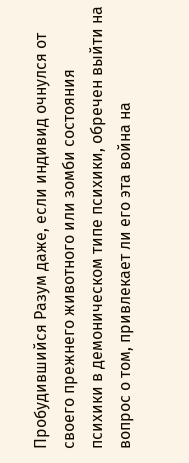Пробудившийся Разум даже, если индивид очнулся от своего прежнего животного или зомби состояния психики в демоническом типе психики, обречен выйти на вопрос о том, привлекает ли его эта война на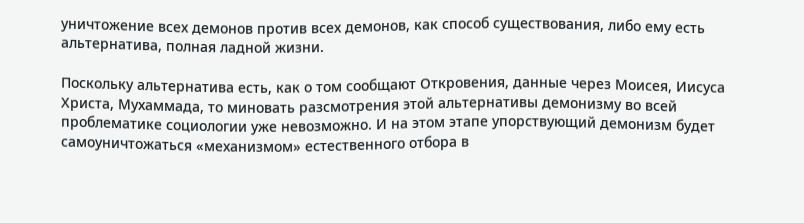уничтожение всех демонов против всех демонов, как способ существования, либо ему есть альтернатива, полная ладной жизни.

Поскольку альтернатива есть, как о том сообщают Откровения, данные через Моисея, Иисуса Христа, Мухаммада, то миновать разсмотрения этой альтернативы демонизму во всей проблематике социологии уже невозможно. И на этом этапе упорствующий демонизм будет самоуничтожаться «механизмом» естественного отбора в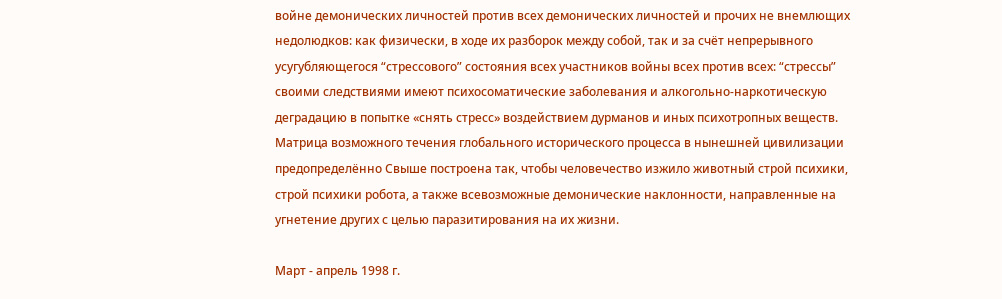войне демонических личностей против всех демонических личностей и прочих не внемлющих недолюдков: как физически, в ходе их разборок между собой, так и за счёт непрерывного усугубляющегося “стрессового” состояния всех участников войны всех против всех: “стрессы” своими следствиями имеют психосоматические заболевания и алкогольно-наркотическую деградацию в попытке «снять стресс» воздействием дурманов и иных психотропных веществ. Матрица возможного течения глобального исторического процесса в нынешней цивилизации предопределённо Свыше построена так, чтобы человечество изжило животный строй психики, строй психики робота, а также всевозможные демонические наклонности, направленные на угнетение других с целью паразитирования на их жизни.

Март - апрель 1998 г.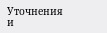Уточнения и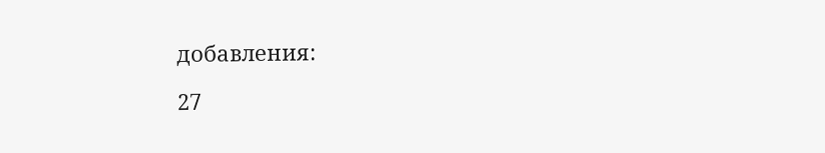добавления:

27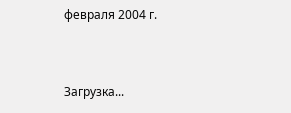февраля 2004 г.


Загрузка...